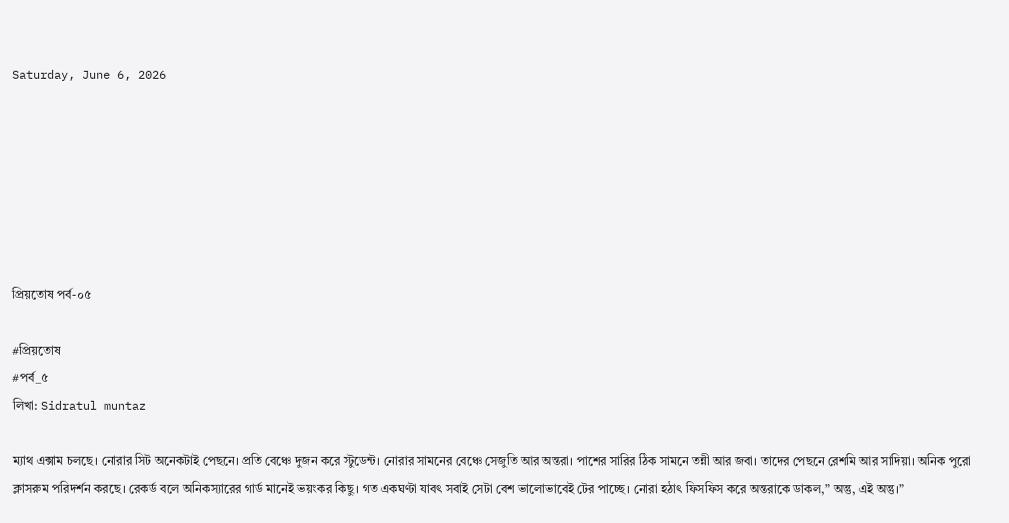Saturday, June 6, 2026







প্রিয়তোষ পর্ব-০৫

#প্রিয়তোষ
#পর্ব_৫
লিখা: Sidratul muntaz

ম্যাথ এক্সাম চলছে। নোরার সিট অনেকটাই পেছনে। প্রতি বেঞ্চে দুজন করে স্টুডেন্ট। নোরার সামনের বেঞ্চে সেজুতি আর অন্তরা। পাশের সারির ঠিক সামনে তন্নী আর জবা। তাদের পেছনে রেশমি আর সাদিয়া। অনিক পুরো ক্লাসরুম পরিদর্শন করছে। রেকর্ড বলে অনিকস্যারের গার্ড মানেই ভয়ংকর কিছু। গত একঘণ্টা যাবৎ সবাই সেটা বেশ ভালোভাবেই টের পাচ্ছে। নোরা হঠাৎ ফিসফিস করে অন্তরাকে ডাকল,” অন্তু, এই অন্তু।”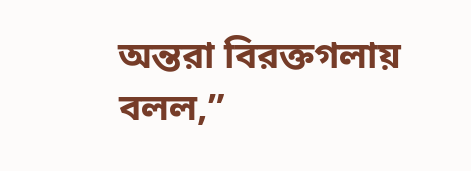অন্তরা বিরক্তগলায় বলল,”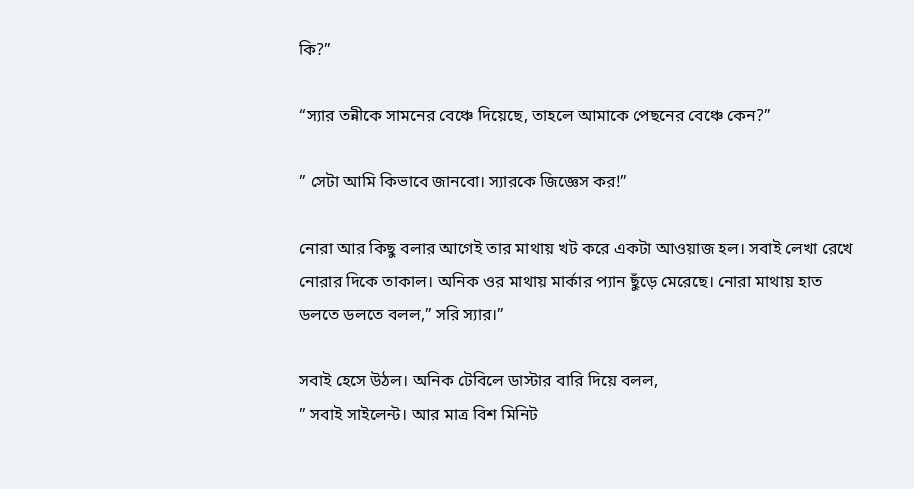কি?”

“স্যার তন্নীকে সামনের বেঞ্চে দিয়েছে, তাহলে আমাকে পেছনের বেঞ্চে কেন?”

” সেটা আমি কিভাবে জানবো। স্যারকে জিজ্ঞেস কর!”

নোরা আর কিছু বলার আগেই তার মাথায় খট করে একটা আওয়াজ হল। সবাই লেখা রেখে নোরার দিকে তাকাল। অনিক ওর মাথায় মার্কার প্যান ছুঁড়ে মেরেছে। নোরা মাথায় হাত ডলতে ডলতে বলল,” সরি স্যার।”

সবাই হেসে উঠল। অনিক টেবিলে ডাস্টার বারি দিয়ে বলল,
” সবাই সাইলেন্ট। আর মাত্র বিশ মিনিট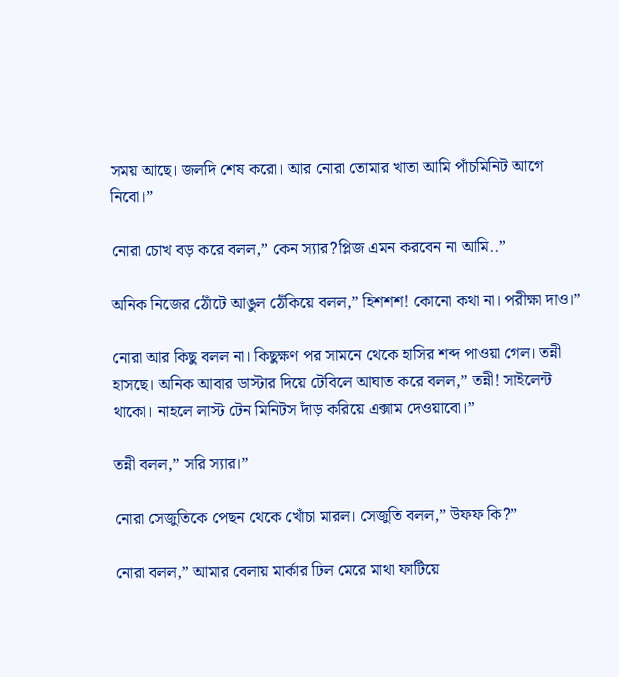সময় আছে। জলদি শেষ করো। আর নোরা তোমার খাতা আমি পাঁচমিনিট আগে নিবো।”

নোরা চোখ বড় করে বলল,” কেন স্যার?প্লিজ এমন করবেন না আমি..”

অনিক নিজের ঠোঁটে আঙুল ঠেঁকিয়ে বলল,” হিশশশ! কোনো কথা না। পরীক্ষা দাও।”

নোরা আর কিছু বলল না। কিছুক্ষণ পর সামনে থেকে হাসির শব্দ পাওয়া গেল। তন্নী হাসছে। অনিক আবার ডাস্টার দিয়ে টেবিলে আঘাত করে বলল,” তন্নী! সাইলেন্ট থাকো। নাহলে লাস্ট টেন মিনিটস দাঁড় করিয়ে এক্সাম দেওয়াবো।”

তন্নী বলল,” সরি স্যার।”

নোরা সেজুতিকে পেছন থেকে খোঁচা মারল। সেজুতি বলল,” উফফ কি?”

নোরা বলল,” আমার বেলায় মার্কার ঢিল মেরে মাথা ফাটিয়ে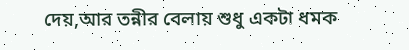দেয়,আর তন্নীর বেলায় শুধু একটা ধমক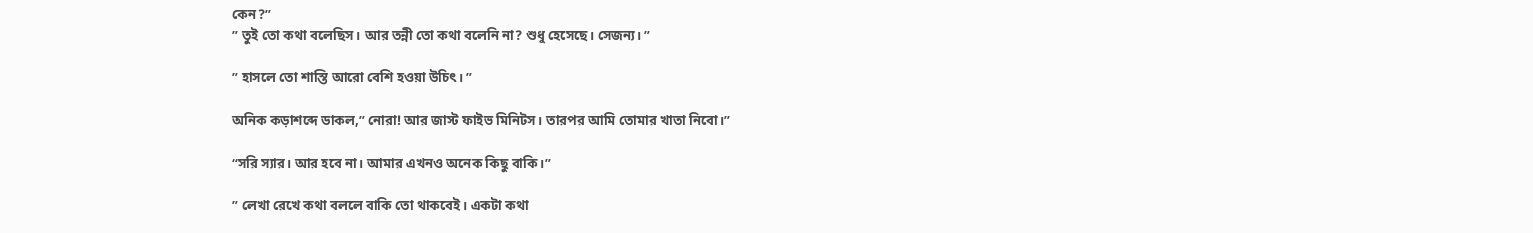কেন?”
” তুই তো কথা বলেছিস। আর তন্নী তো কথা বলেনি না? শুধু হেসেছে। সেজন্য। ”

” হাসলে তো শাস্তি আরো বেশি হওয়া উচিৎ। ”

অনিক কড়াশব্দে ডাকল,” নোরা! আর জাস্ট ফাইভ মিনিটস। তারপর আমি তোমার খাতা নিবো।”

“সরি স্যার। আর হবে না। আমার এখনও অনেক কিছু বাকি।”

” লেখা রেখে কথা বললে বাকি তো থাকবেই। একটা কথা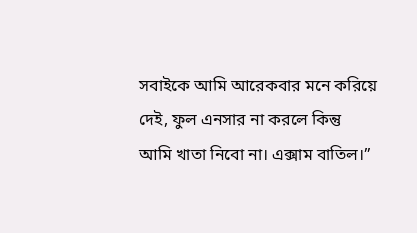সবাইকে আমি আরেকবার মনে করিয়ে দেই, ফুল এনসার না করলে কিন্তু আমি খাতা নিবো না। এক্সাম বাতিল।”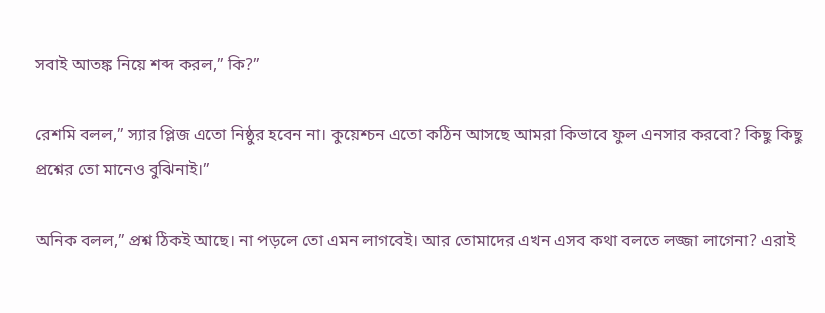সবাই আতঙ্ক নিয়ে শব্দ করল,” কি?”

রেশমি বলল,” স্যার প্লিজ এতো নিষ্ঠুর হবেন না। কুয়েশ্চন এতো কঠিন আসছে আমরা কিভাবে ফুল এনসার করবো? কিছু কিছু প্রশ্নের তো মানেও বুঝিনাই।”

অনিক বলল,” প্রশ্ন ঠিকই আছে। না পড়লে তো এমন লাগবেই। আর তোমাদের এখন এসব কথা বলতে লজ্জা লাগেনা? এরাই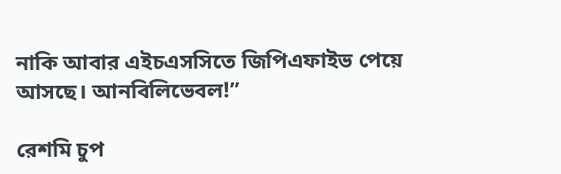নাকি আবার এইচএসসিতে জিপিএফাইভ পেয়ে আসছে। আনবিলিভেবল!”

রেশমি চুপ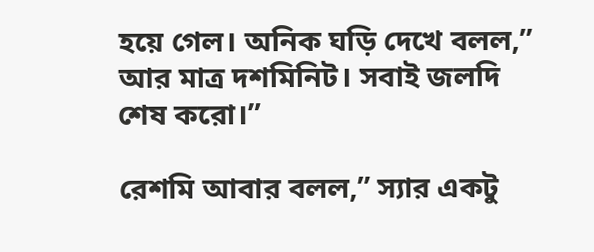হয়ে গেল। অনিক ঘড়ি দেখে বলল,” আর মাত্র দশমিনিট। সবাই জলদি শেষ করো।”

রেশমি আবার বলল,” স্যার একটু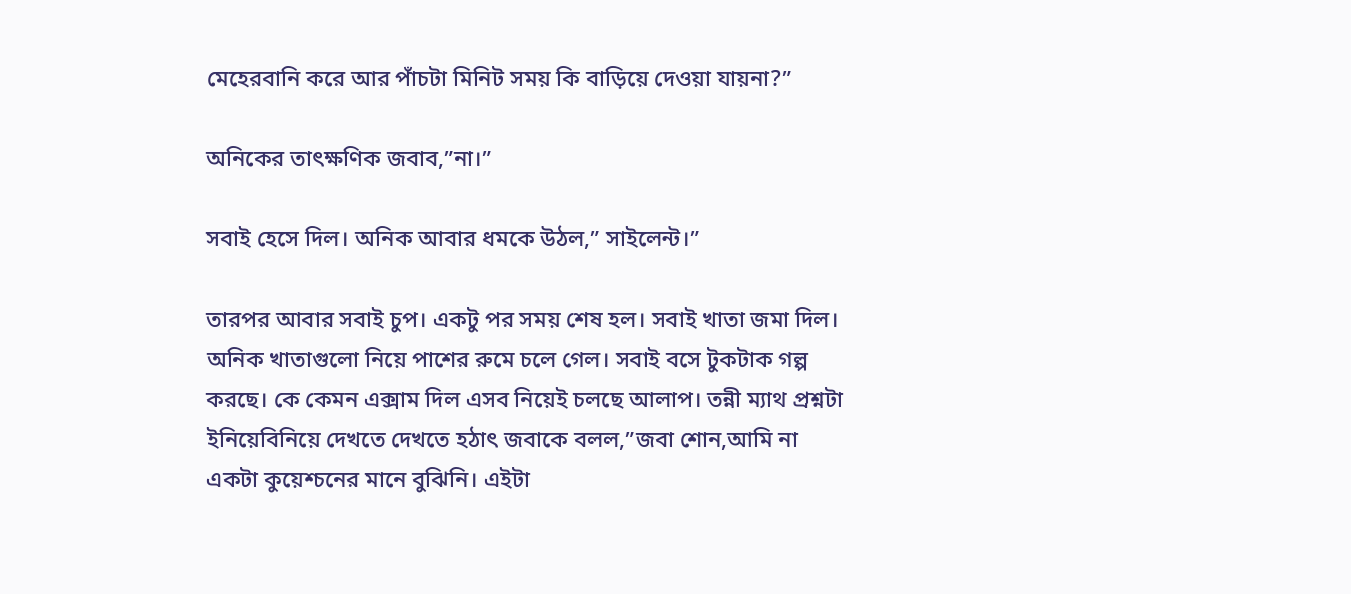মেহেরবানি করে আর পাঁচটা মিনিট সময় কি বাড়িয়ে দেওয়া যায়না?”

অনিকের তাৎক্ষণিক জবাব,”না।”

সবাই হেসে দিল। অনিক আবার ধমকে উঠল,” সাইলেন্ট।”

তারপর আবার সবাই চুপ। একটু পর সময় শেষ হল। সবাই খাতা জমা দিল। অনিক খাতাগুলো নিয়ে পাশের রুমে চলে গেল। সবাই বসে টুকটাক গল্প করছে। কে কেমন এক্সাম দিল এসব নিয়েই চলছে আলাপ। তন্নী ম্যাথ প্রশ্নটা ইনিয়েবিনিয়ে দেখতে দেখতে হঠাৎ জবাকে বলল,”জবা শোন,আমি না একটা কুয়েশ্চনের মানে বুঝিনি। এইটা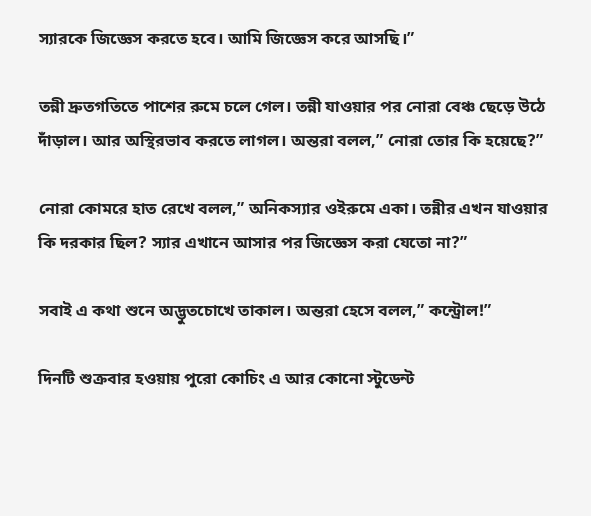স্যারকে জিজ্ঞেস করতে হবে। আমি জিজ্ঞেস করে আসছি।”

তন্নী দ্রুতগতিতে পাশের রুমে চলে গেল। তন্নী যাওয়ার পর নোরা বেঞ্চ ছেড়ে উঠে দাঁড়াল। আর অস্থিরভাব করতে লাগল। অন্তরা বলল,” নোরা তোর কি হয়েছে?”

নোরা কোমরে হাত রেখে বলল,” অনিকস্যার ওইরুমে একা। তন্নীর এখন যাওয়ার কি দরকার ছিল? স্যার এখানে আসার পর জিজ্ঞেস করা যেতো না?”

সবাই এ কথা শুনে অদ্ভুতচোখে তাকাল। অন্তরা হেসে বলল,” কন্ট্রোল!”

দিনটি শুক্রবার হওয়ায় পুরো কোচিং এ আর কোনো স্টুডেন্ট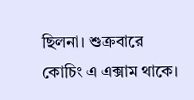ছিলনা। শুক্রবারে কোচিং এ এক্সাম থাকে।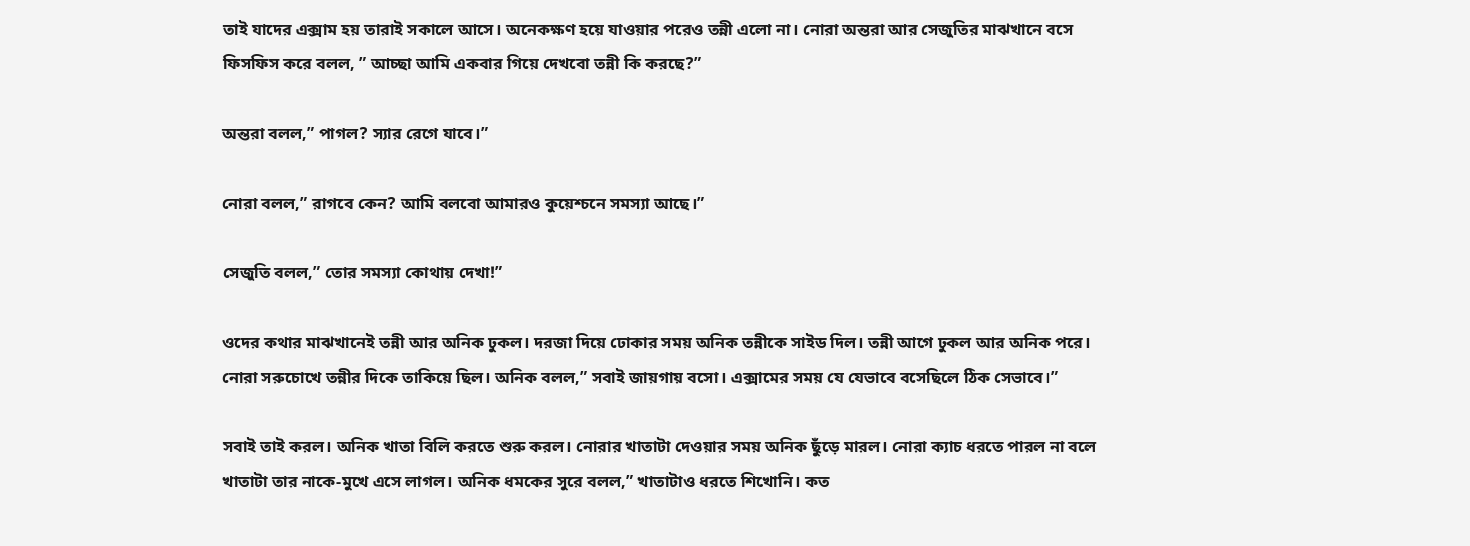তাই যাদের এক্সাম হয় তারাই সকালে আসে। অনেকক্ষণ হয়ে যাওয়ার পরেও তন্নী এলো না। নোরা অন্তরা আর সেজুতির মাঝখানে বসে ফিসফিস করে বলল, ” আচ্ছা আমি একবার গিয়ে দেখবো তন্নী কি করছে?”

অন্তরা বলল,” পাগল? স্যার রেগে যাবে।”

নোরা বলল,” রাগবে কেন? আমি বলবো আমারও কুয়েশ্চনে সমস্যা আছে।”

সেজুতি বলল,” তোর সমস্যা কোথায় দেখা!”

ওদের কথার মাঝখানেই তন্নী আর অনিক ঢুকল। দরজা দিয়ে ঢোকার সময় অনিক তন্নীকে সাইড দিল। তন্নী আগে ঢুকল আর অনিক পরে। নোরা সরুচোখে তন্নীর দিকে তাকিয়ে ছিল। অনিক বলল,” সবাই জায়গায় বসো। এক্সামের সময় যে যেভাবে বসেছিলে ঠিক সেভাবে।”

সবাই তাই করল। অনিক খাতা বিলি করতে শুরু করল। নোরার খাতাটা দেওয়ার সময় অনিক ছুঁড়ে মারল। নোরা ক্যাচ ধরতে পারল না বলে খাতাটা তার নাকে-মুখে এসে লাগল। অনিক ধমকের সুরে বলল,” খাতাটাও ধরতে শিখোনি। কত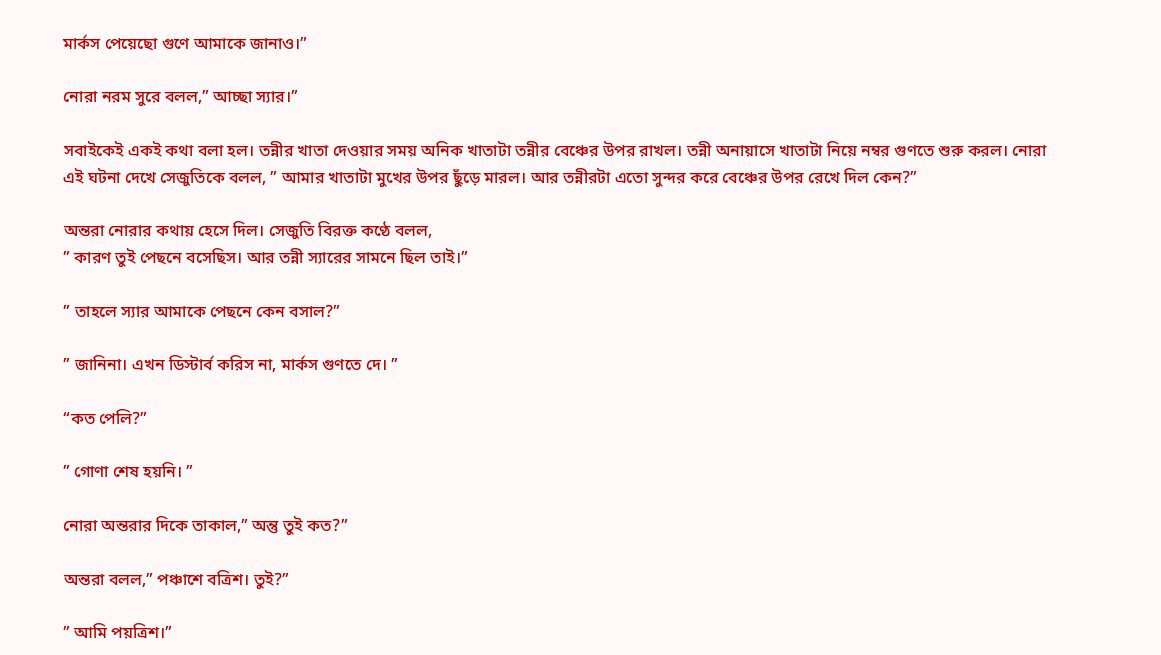মার্কস পেয়েছো গুণে আমাকে জানাও।”

নোরা নরম সুরে বলল,” আচ্ছা স্যার।”

সবাইকেই একই কথা বলা হল। তন্নীর খাতা দেওয়ার সময় অনিক খাতাটা তন্নীর বেঞ্চের উপর রাখল। তন্নী অনায়াসে খাতাটা নিয়ে নম্বর গুণতে শুরু করল। নোরা এই ঘটনা দেখে সেজুতিকে বলল, ” আমার খাতাটা মুখের উপর ছুঁড়ে মারল। আর তন্নীরটা এতো সুন্দর করে বেঞ্চের উপর রেখে দিল কেন?”

অন্তরা নোরার কথায় হেসে দিল। সেজুতি বিরক্ত কণ্ঠে বলল,
” কারণ তুই পেছনে বসেছিস। আর তন্নী স্যারের সামনে ছিল তাই।”

” তাহলে স্যার আমাকে পেছনে কেন বসাল?”

” জানিনা। এখন ডিস্টার্ব করিস না, মার্কস গুণতে দে। ”

“কত পেলি?”

” গোণা শেষ হয়নি। ”

নোরা অন্তরার দিকে তাকাল,” অন্তু তুই কত?”

অন্তরা বলল,” পঞ্চাশে বত্রিশ। তুই?”

” আমি পয়ত্রিশ।”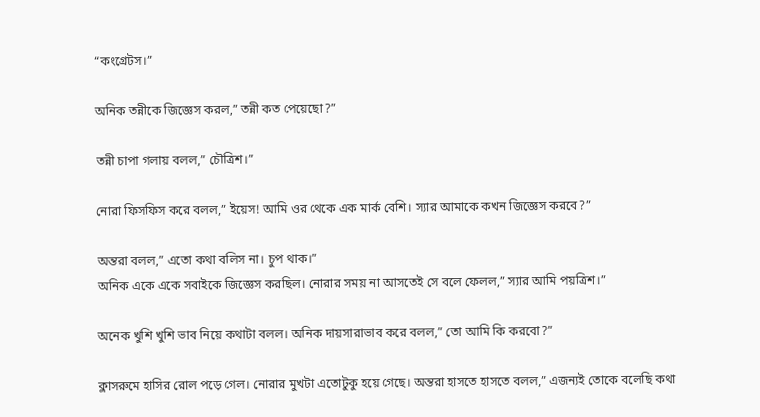“কংগ্রেটস।”

অনিক তন্নীকে জিজ্ঞেস করল,” তন্নী কত পেয়েছো?”

তন্নী চাপা গলায় বলল,” চৌত্রিশ।”

নোরা ফিসফিস করে বলল,” ইয়েস! আমি ওর থেকে এক মার্ক বেশি। স্যার আমাকে কখন জিজ্ঞেস করবে?”

অন্তরা বলল,” এতো কথা বলিস না। চুপ থাক।”
অনিক একে একে সবাইকে জিজ্ঞেস করছিল। নোরার সময় না আসতেই সে বলে ফেলল,” স্যার আমি পয়ত্রিশ।”

অনেক খুশি খুশি ভাব নিয়ে কথাটা বলল। অনিক দায়সারাভাব করে বলল,” তো আমি কি করবো?”

ক্লাসরুমে হাসির রোল পড়ে গেল। নোরার মুখটা এতোটুকু হয়ে গেছে। অন্তরা হাসতে হাসতে বলল,” এজন্যই তোকে বলেছি কথা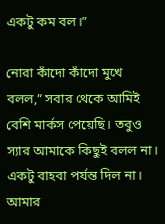একটু কম বল।”

নোরা কাঁদো কাঁদো মুখে বলল,” সবার থেকে আমিই বেশি মার্কস পেয়েছি। তবুও স্যার আমাকে কিছুই বলল না। একটু বাহবা পর্যন্ত দিল না। আমার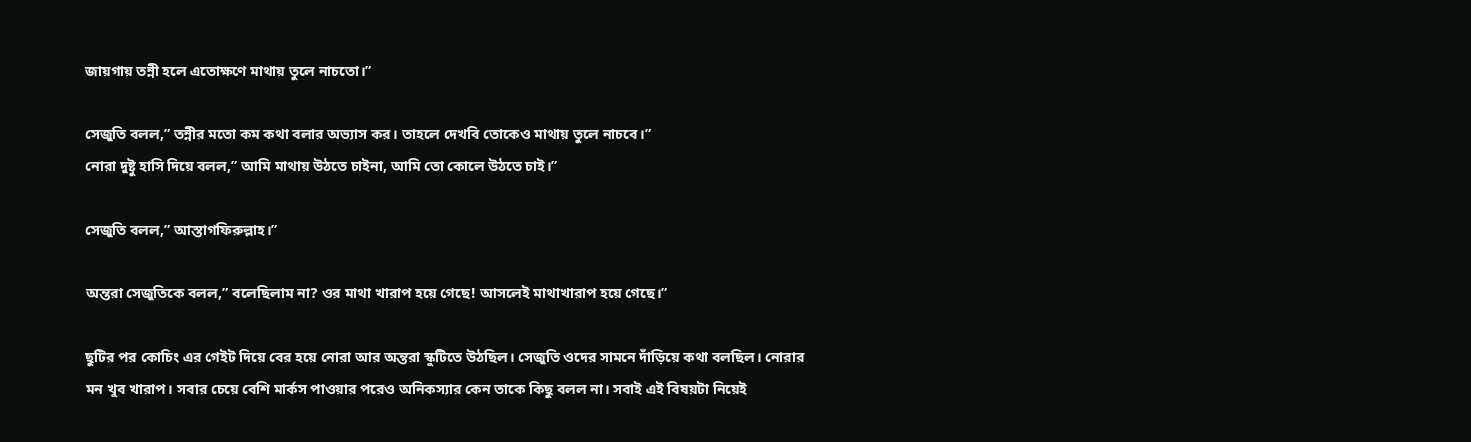জায়গায় তন্নী হলে এতোক্ষণে মাথায় তুলে নাচতো।”

সেজুতি বলল,” তন্নীর মতো কম কথা বলার অভ্যাস কর। তাহলে দেখবি তোকেও মাথায় তুলে নাচবে।”
নোরা দুষ্টু হাসি দিয়ে বলল,” আমি মাথায় উঠতে চাইনা, আমি তো কোলে উঠতে চাই।”

সেজুতি বলল,” আস্তাগফিরুল্লাহ।”

অন্তরা সেজুতিকে বলল,” বলেছিলাম না? ওর মাথা খারাপ হয়ে গেছে! আসলেই মাথাখারাপ হয়ে গেছে।”

ছুটির পর কোচিং এর গেইট দিয়ে বের হয়ে নোরা আর অন্তরা স্কুটিতে উঠছিল। সেজুতি ওদের সামনে দাঁড়িয়ে কথা বলছিল। নোরার মন খুব খারাপ। সবার চেয়ে বেশি মার্কস পাওয়ার পরেও অনিকস্যার কেন তাকে কিছু বলল না। সবাই এই বিষয়টা নিয়েই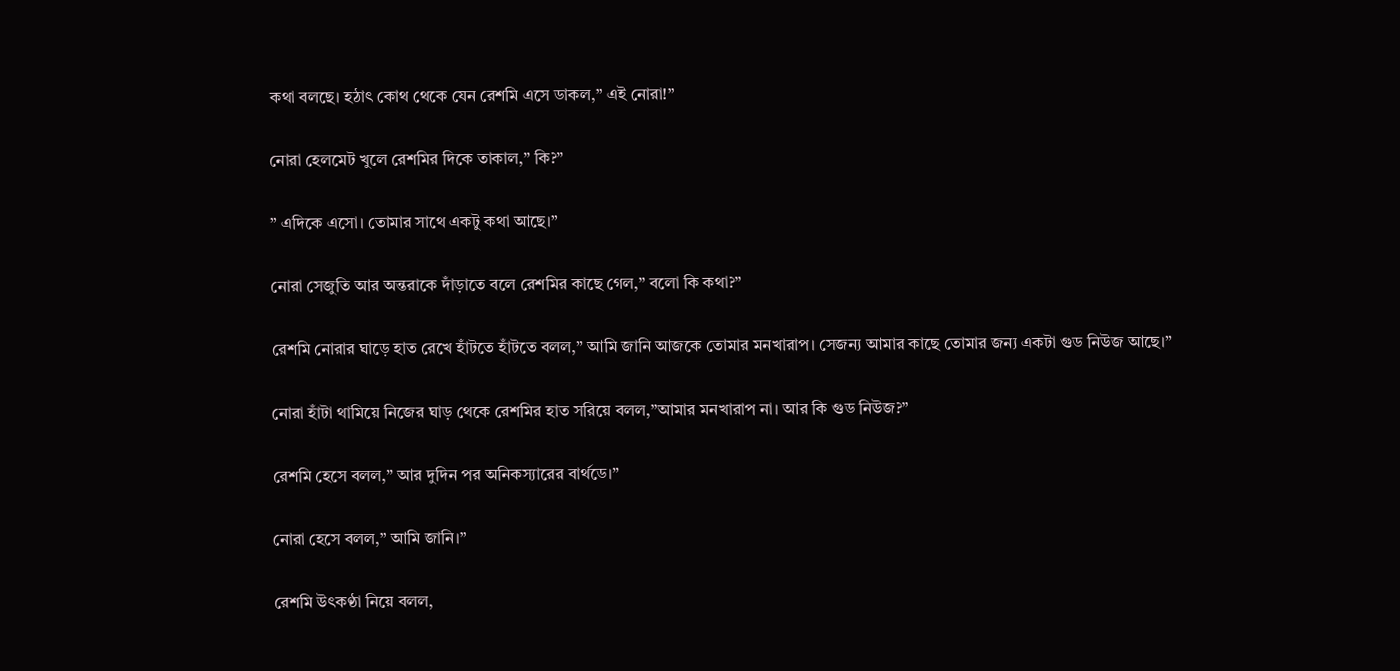কথা বলছে। হঠাৎ কোথ থেকে যেন রেশমি এসে ডাকল,” এই নোরা!”

নোরা হেলমেট খুলে রেশমির দিকে তাকাল,” কি?”

” এদিকে এসো। তোমার সাথে একটু কথা আছে।”

নোরা সেজুতি আর অন্তরাকে দাঁড়াতে বলে রেশমির কাছে গেল,” বলো কি কথা?”

রেশমি নোরার ঘাড়ে হাত রেখে হাঁটতে হাঁটতে বলল,” আমি জানি আজকে তোমার মনখারাপ। সেজন্য আমার কাছে তোমার জন্য একটা গুড নিউজ আছে।”

নোরা হাঁটা থামিয়ে নিজের ঘাড় থেকে রেশমির হাত সরিয়ে বলল,”আমার মনখারাপ না। আর কি গুড নিউজ?”

রেশমি হেসে বলল,” আর দুদিন পর অনিকস্যারের বার্থডে।”

নোরা হেসে বলল,” আমি জানি।”

রেশমি উৎকণ্ঠা নিয়ে বলল,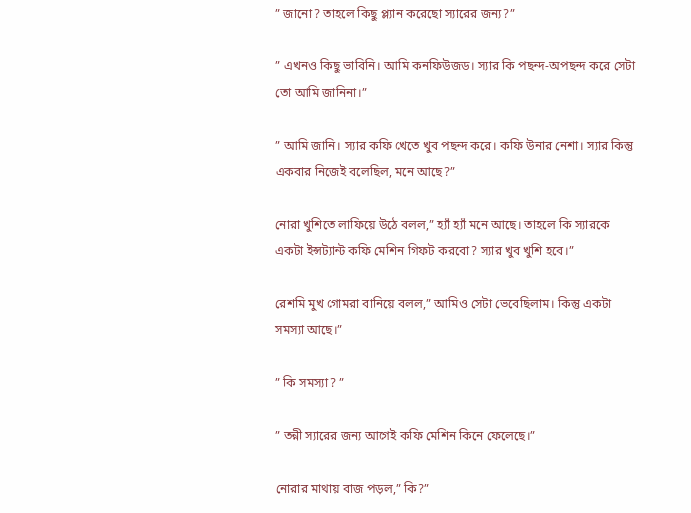” জানো? তাহলে কিছু প্ল্যান করেছো স্যারের জন্য?”

” এখনও কিছু ভাবিনি। আমি কনফিউজড। স্যার কি পছন্দ-অপছন্দ করে সেটা তো আমি জানিনা।”

” আমি জানি। স্যার কফি খেতে খুব পছন্দ করে। কফি উনার নেশা। স্যার কিন্তু একবার নিজেই বলেছিল, মনে আছে?”

নোরা খুশিতে লাফিয়ে উঠে বলল,” হ্যাঁ হ্যাঁ মনে আছে। তাহলে কি স্যারকে একটা ইন্সট্যান্ট কফি মেশিন গিফট করবো? স্যার খুব খুশি হবে।”

রেশমি মুখ গোমরা বানিয়ে বলল,” আমিও সেটা ভেবেছিলাম। কিন্তু একটা সমস্যা আছে।”

” কি সমস্যা? ”

” তন্নী স্যারের জন্য আগেই কফি মেশিন কিনে ফেলেছে।”

নোরার মাথায় বাজ পড়ল,” কি?”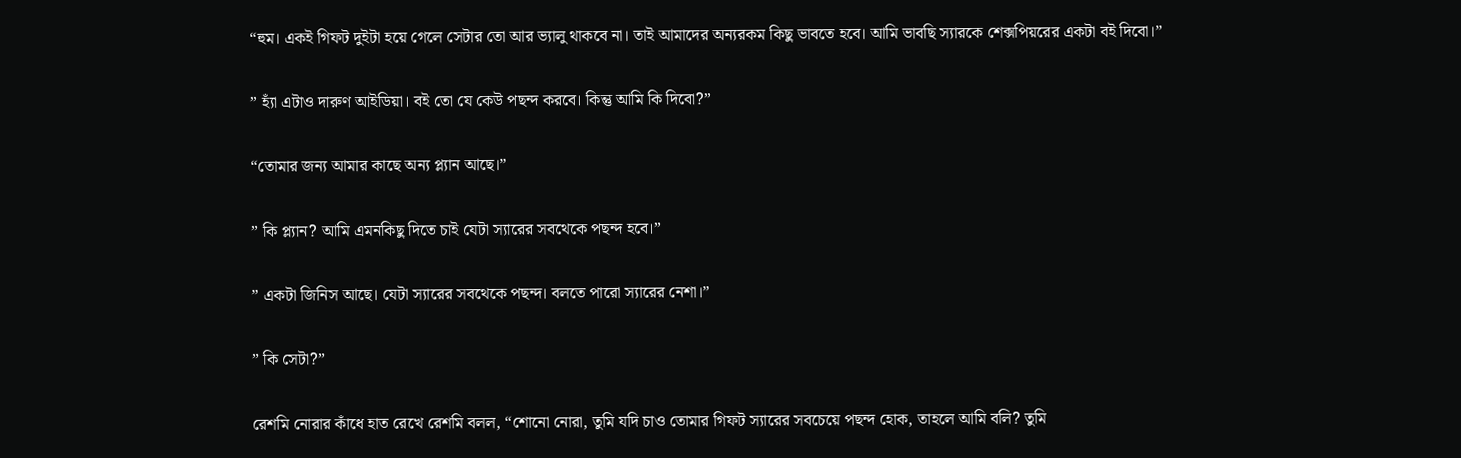“হুম। একই গিফট দুইটা হয়ে গেলে সেটার তো আর ভ্যালু থাকবে না। তাই আমাদের অন্যরকম কিছু ভাবতে হবে। আমি ভাবছি স্যারকে শেক্সপিয়রের একটা বই দিবো।”

” হ্যাঁ এটাও দারুণ আইডিয়া। বই তো যে কেউ পছন্দ করবে। কিন্তু আমি কি দিবো?”

“তোমার জন্য আমার কাছে অন্য প্ল্যান আছে।”

” কি প্ল্যান? আমি এমনকিছু দিতে চাই যেটা স্যারের সবথেকে পছন্দ হবে।”

” একটা জিনিস আছে। যেটা স্যারের সবথেকে পছন্দ। বলতে পারো স্যারের নেশা।”

” কি সেটা?”

রেশমি নোরার কাঁধে হাত রেখে রেশমি বলল, “শোনো নোরা, তুমি যদি চাও তোমার গিফট স্যারের সবচেয়ে পছন্দ হোক, তাহলে আমি বলি? তুমি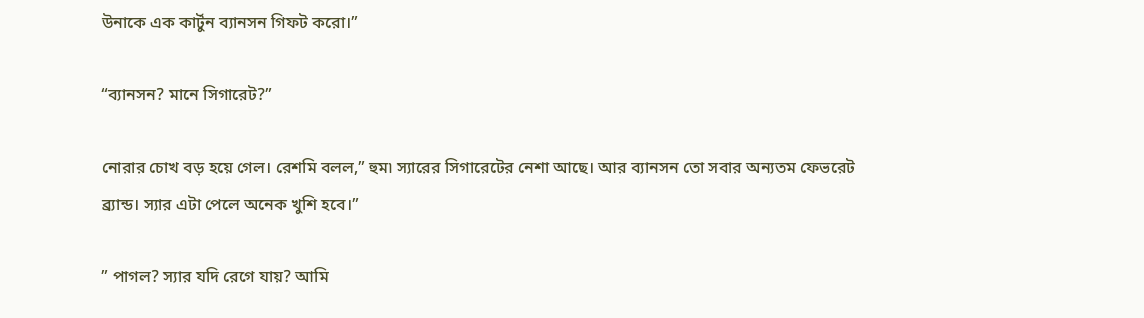উনাকে এক কার্টুন ব্যানসন গিফট করো।”

“ব্যানসন? মানে সিগারেট?”

নোরার চোখ বড় হয়ে গেল। রেশমি বলল,” হুম৷ স্যারের সিগারেটের নেশা আছে। আর ব্যানসন তো সবার অন্যতম ফেভরেট ব্র্যান্ড। স্যার এটা পেলে অনেক খুশি হবে।”

” পাগল? স্যার যদি রেগে যায়? আমি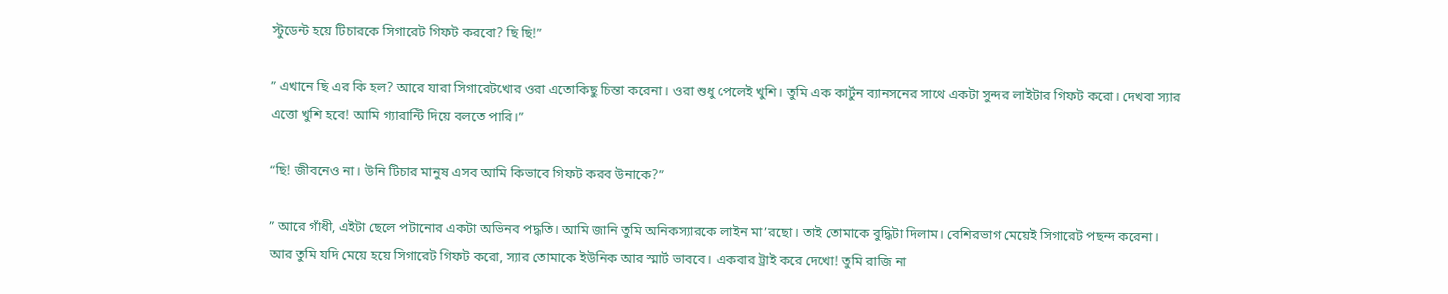স্টুডেন্ট হয়ে টিচারকে সিগারেট গিফট করবো? ছি ছি!”

” এখানে ছি এর কি হল? আরে যারা সিগারেটখোর ওরা এতোকিছু চিন্তা করেনা। ওরা শুধু পেলেই খুশি। তুমি এক কার্টুন ব্যানসনের সাথে একটা সুন্দর লাইটার গিফট করো। দেখবা স্যার এত্তো খুশি হবে! আমি গ্যারান্টি দিয়ে বলতে পারি।”

“ছি! জীবনেও না। উনি টিচার মানুষ এসব আমি কিভাবে গিফট করব উনাকে?”

” আরে গাঁধী, এইটা ছেলে পটানোর একটা অভিনব পদ্ধতি। আমি জানি তুমি অনিকস্যারকে লাইন মা’রছো। তাই তোমাকে বুদ্ধিটা দিলাম। বেশিরভাগ মেয়েই সিগারেট পছন্দ করেনা। আর তুমি যদি মেয়ে হয়ে সিগারেট গিফট করো, স্যার তোমাকে ইউনিক আর স্মার্ট ভাববে। একবার ট্রাই করে দেখো! তুমি রাজি না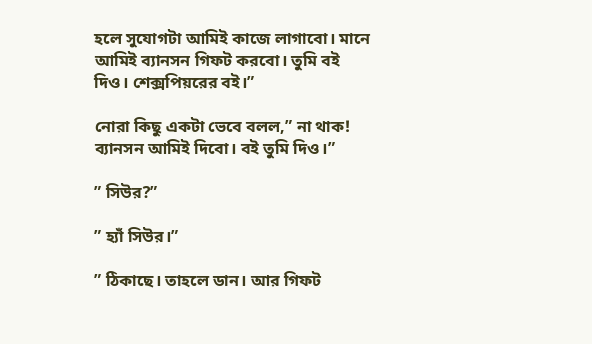হলে সুযোগটা আমিই কাজে লাগাবো। মানে আমিই ব্যানসন গিফট করবো। তুমি বই দিও। শেক্সপিয়রের বই।”

নোরা কিছু একটা ভেবে বলল,” না থাক! ব্যানসন আমিই দিবো। বই তুমি দিও।”

” সিউর?”

” হ্যাঁ সিউর।”

” ঠিকাছে। তাহলে ডান। আর গিফট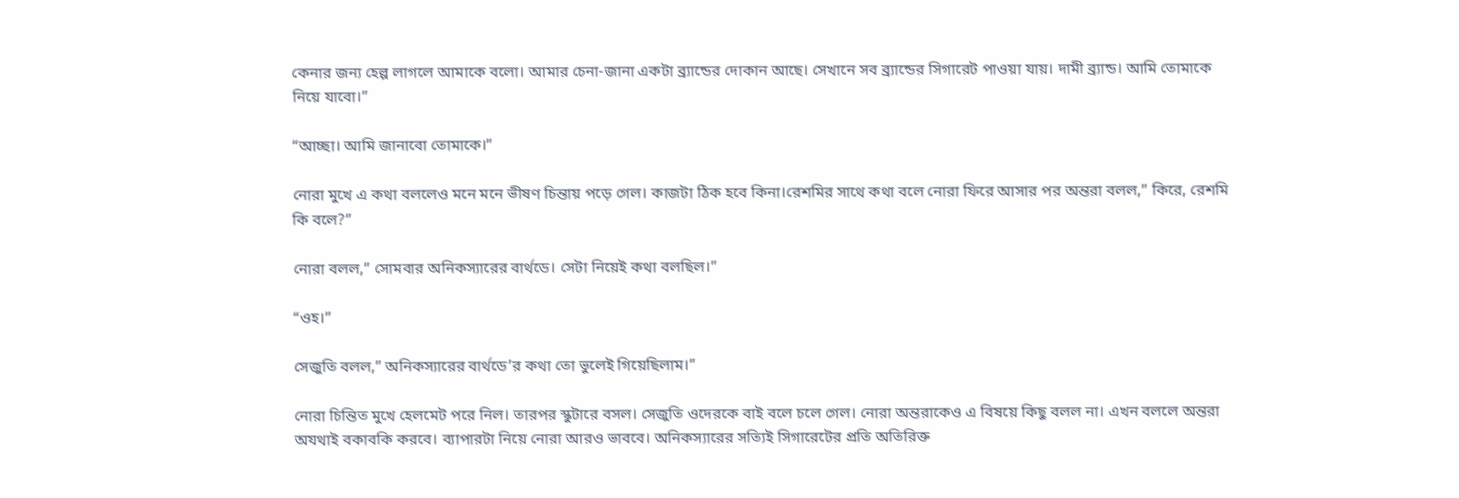কেনার জন্য হেল্প লাগলে আমাকে বলো। আমার চেনা-জানা একটা ব্র্যান্ডের দোকান আছে। সেখানে সব ব্র্যান্ডের সিগারেট পাওয়া যায়। দামী ব্র্যান্ড। আমি তোমাকে নিয়ে যাবো।”

“আচ্ছা। আমি জানাবো তোমাকে।”

নোরা মুখে এ কথা বললেও মনে মনে ভীষণ চিন্তায় পড়ে গেল। কাজটা ঠিক হবে কিনা।রেশমির সাথে কথা বলে নোরা ফিরে আসার পর অন্তরা বলল,” কিরে, রেশমি কি বলে?”

নোরা বলল,” সোমবার অনিকস্যারের বার্থডে। সেটা নিয়েই কথা বলছিল।”

“ওহ।”

সেজুতি বলল,” অনিকস্যারের বার্থডে’র কথা তো ভুলেই গিয়েছিলাম।”

নোরা চিন্তিত মুখে হেলমেট পরে নিল। তারপর স্কুটারে বসল। সেজুতি ওদেরকে বাই বলে চলে গেল। নোরা অন্তরাকেও এ বিষয়ে কিছু বলল না। এখন বললে অন্তরা অযথাই বকাবকি করবে। ব্যাপারটা নিয়ে নোরা আরও ভাববে। অনিকস্যারের সত্যিই সিগারেটের প্রতি অতিরিক্ত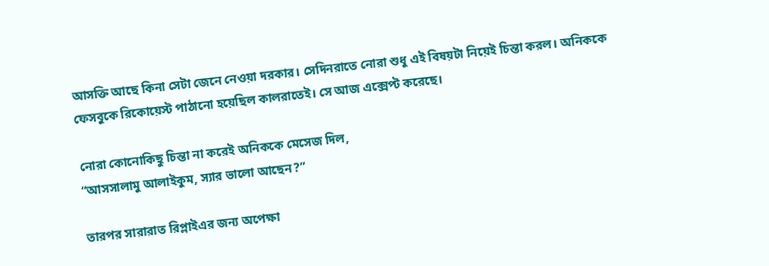আসক্তি আছে কিনা সেটা জেনে নেওয়া দরকার। সেদিনরাতে নোরা শুধু এই বিষয়টা নিয়েই চিন্তা করল। অনিককে ফেসবুকে রিকোয়েস্ট পাঠানো হয়েছিল কালরাতেই। সে আজ এক্সেপ্ট করেছে।

নোরা কোনোকিছু চিন্তা না করেই অনিককে মেসেজ দিল,
“আসসালামু আলাইকুম, স্যার ভালো আছেন?”

তারপর সারারাত রিপ্লাইএর জন্য অপেক্ষা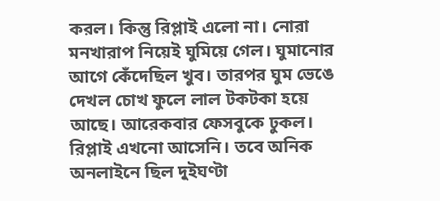করল। কিন্তু রিপ্লাই এলো না। নোরা মনখারাপ নিয়েই ঘুমিয়ে গেল। ঘুমানোর আগে কেঁদেছিল খুব। তারপর ঘুম ভেঙে দেখল চোখ ফুলে লাল টকটকা হয়ে আছে। আরেকবার ফেসবুকে ঢুকল। রিপ্লাই এখনো আসেনি। তবে অনিক অনলাইনে ছিল দুইঘণ্টা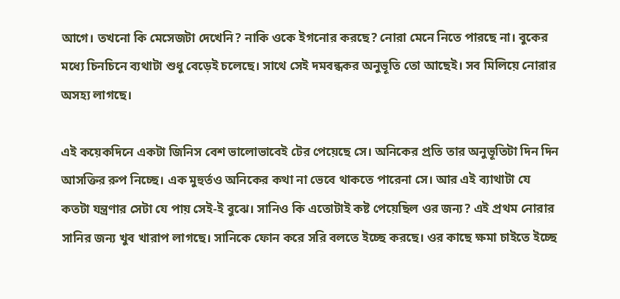আগে। তখনো কি মেসেজটা দেখেনি? নাকি ওকে ইগনোর করছে? নোরা মেনে নিতে পারছে না। বুকের মধ্যে চিনচিনে ব্যথাটা শুধু বেড়েই চলেছে। সাথে সেই দমবন্ধকর অনুভূতি তো আছেই। সব মিলিয়ে নোরার অসহ্য লাগছে।

এই কয়েকদিনে একটা জিনিস বেশ ভালোভাবেই টের পেয়েছে সে। অনিকের প্রতি তার অনুভূতিটা দিন দিন আসক্তির রুপ নিচ্ছে। এক মুহুর্তও অনিকের কথা না ভেবে থাকতে পারেনা সে। আর এই ব্যাথাটা যে কতটা যন্ত্রণার সেটা যে পায় সেই-ই বুঝে। সানিও কি এতোটাই কষ্ট পেয়েছিল ওর জন্য? এই প্রথম নোরার সানির জন্য খুব খারাপ লাগছে। সানিকে ফোন করে সরি বলতে ইচ্ছে করছে। ওর কাছে ক্ষমা চাইতে ইচ্ছে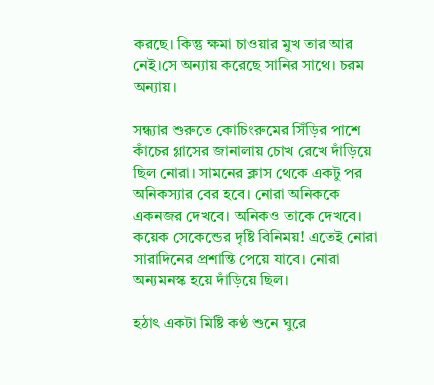করছে। কিন্তু ক্ষমা চাওয়ার মুখ তার আর নেই।সে অন্যায় করেছে সানির সাথে। চরম অন্যায়।

সন্ধ্যার শুরুতে কোচিংরুমের সিঁড়ির পাশে কাঁচের গ্লাসের জানালায় চোখ রেখে দাঁড়িয়ে ছিল নোরা। সামনের ক্লাস থেকে একটু পর অনিকস্যার বের হবে। নোরা অনিককে একনজর দেখবে। অনিকও তাকে দেখবে। কয়েক সেকেন্ডের দৃষ্টি বিনিময়! এতেই নোরা সারাদিনের প্রশান্তি পেয়ে যাবে। নোরা অন্যমনস্ক হয়ে দাঁড়িয়ে ছিল।

হঠাৎ একটা মিষ্টি কণ্ঠ শুনে ঘুরে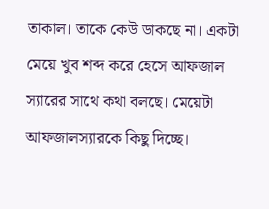তাকাল। তাকে কেউ ডাকছে না। একটা মেয়ে খুব শব্দ করে হেসে আফজাল স্যারের সাথে কথা বলছে। মেয়েটা আফজালস্যারকে কিছু দিচ্ছে।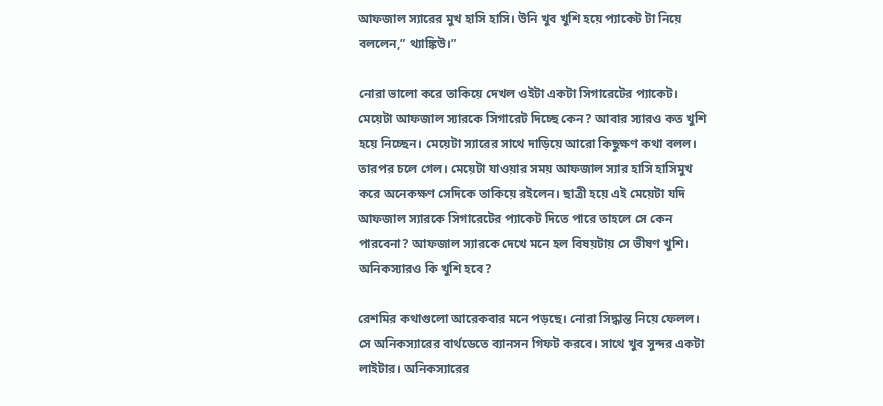আফজাল স্যারের মুখ হাসি হাসি। উনি খুব খুশি হয়ে প্যাকেট টা নিয়ে বললেন,” থ্যাঙ্কিউ।”

নোরা ভালো করে তাকিয়ে দেখল ওইটা একটা সিগারেটের প্যাকেট। মেয়েটা আফজাল স্যারকে সিগারেট দিচ্ছে কেন? আবার স্যারও কত খুশি হয়ে নিচ্ছেন। মেয়েটা স্যারের সাথে দাড়িয়ে আরো কিছুক্ষণ কথা বলল। তারপর চলে গেল। মেয়েটা যাওয়ার সময় আফজাল স্যার হাসি হাসিমুখ করে অনেকক্ষণ সেদিকে তাকিয়ে রইলেন। ছাত্রী হয়ে এই মেয়েটা যদি আফজাল স্যারকে সিগারেটের প্যাকেট দিতে পারে তাহলে সে কেন পারবেনা? আফজাল স্যারকে দেখে মনে হল বিষয়টায় সে ভীষণ খুশি। অনিকস্যারও কি খুশি হবে?

রেশমির কথাগুলো আরেকবার মনে পড়ছে। নোরা সিদ্ধান্ত নিয়ে ফেলল। সে অনিকস্যারের বার্থডেতে ব্যানসন গিফট করবে। সাথে খুব সুন্দর একটা লাইটার। অনিকস্যারের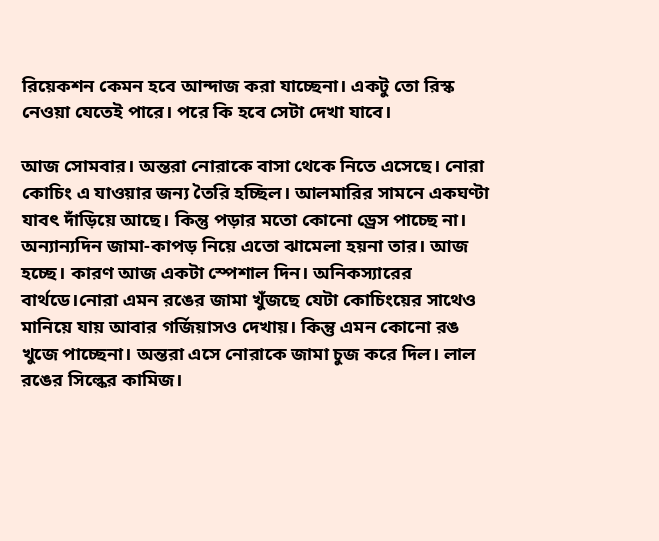রিয়েকশন কেমন হবে আন্দাজ করা যাচ্ছেনা। একটু তো রিস্ক নেওয়া যেতেই পারে। পরে কি হবে সেটা দেখা যাবে।

আজ সোমবার। অন্তরা নোরাকে বাসা থেকে নিতে এসেছে। নোরা কোচিং এ যাওয়ার জন্য তৈরি হচ্ছিল। আলমারির সামনে একঘণ্টা যাবৎ দাঁড়িয়ে আছে। কিন্তু পড়ার মতো কোনো ড্রেস পাচ্ছে না। অন্যান্যদিন জামা-কাপড় নিয়ে এতো ঝামেলা হয়না তার। আজ হচ্ছে। কারণ আজ একটা স্পেশাল দিন। অনিকস্যারের বার্থডে।নোরা এমন রঙের জামা খুঁজছে যেটা কোচিংয়ের সাথেও মানিয়ে যায় আবার গর্জিয়াসও দেখায়। কিন্তু এমন কোনো রঙ খুজে পাচ্ছেনা। অন্তরা এসে নোরাকে জামা চুজ করে দিল। লাল রঙের সিল্কের কামিজ।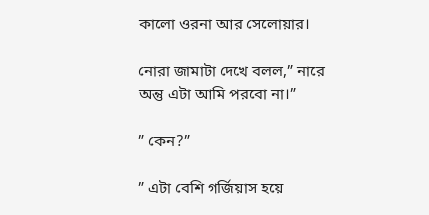কালো ওরনা আর সেলোয়ার।

নোরা জামাটা দেখে বলল,” নারে অন্তু এটা আমি পরবো না।”

” কেন?”

” এটা বেশি গর্জিয়াস হয়ে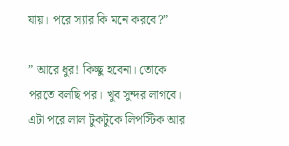যায়। পরে স্যার কি মনে করবে?”

” আরে ধুর! কিচ্ছু হবেনা। তোকে পরতে বলছি পর। খুব সুন্দর লাগবে। এটা পরে লাল টুকটুকে লিপস্টিক আর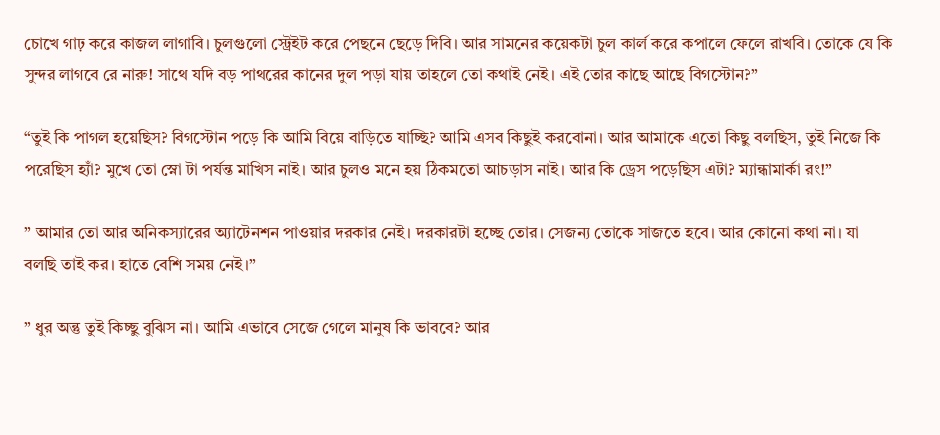চোখে গাঢ় করে কাজল লাগাবি। চুলগুলো স্ট্রেইট করে পেছনে ছেড়ে দিবি। আর সামনের কয়েকটা চুল কার্ল করে কপালে ফেলে রাখবি। তোকে যে কি সুন্দর লাগবে রে নারু! সাথে যদি বড় পাথরের কানের দুল পড়া যায় তাহলে তো কথাই নেই। এই তোর কাছে আছে বিগস্টোন?”

“তুই কি পাগল হয়েছিস? বিগস্টোন পড়ে কি আমি বিয়ে বাড়িতে যাচ্ছি? আমি এসব কিছুই করবোনা। আর আমাকে এতো কিছু বলছিস, তুই নিজে কি পরেছিস হ্যাঁ? মুখে তো স্নো টা পর্যন্ত মাখিস নাই। আর চুলও মনে হয় ঠিকমতো আচড়াস নাই। আর কি ড্রেস পড়েছিস এটা? ম্যান্ধামার্কা রং!”

” আমার তো আর অনিকস্যারের অ্যাটেনশন পাওয়ার দরকার নেই। দরকারটা হচ্ছে তোর। সেজন্য তোকে সাজতে হবে। আর কোনো কথা না। যা বলছি তাই কর। হাতে বেশি সময় নেই।”

” ধুর অন্তু তুই কিচ্ছু বুঝিস না। আমি এভাবে সেজে গেলে মানুষ কি ভাববে? আর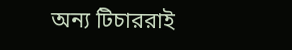অন্য টিচাররাই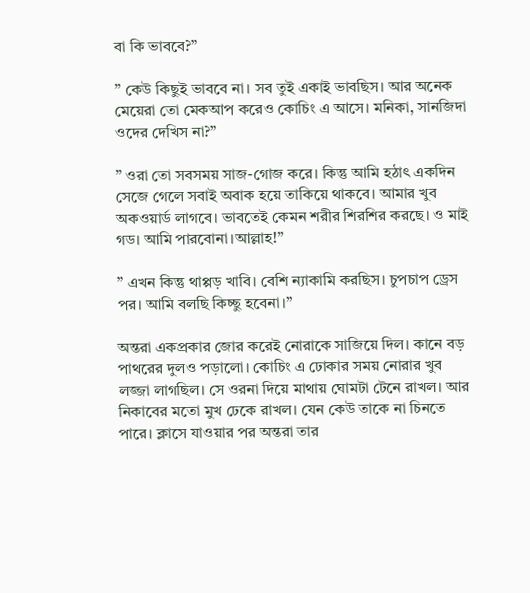বা কি ভাববে?”

” কেউ কিছুই ভাববে না। সব তুই একাই ভাবছিস। আর অনেক মেয়েরা তো মেকআপ করেও কোচিং এ আসে। মনিকা, সানজিদা ওদের দেখিস না?”

” ওরা তো সবসময় সাজ-গোজ করে। কিন্তু আমি হঠাৎ একদিন সেজে গেলে সবাই অবাক হয়ে তাকিয়ে থাকবে। আমার খুব অকওয়ার্ড লাগবে। ভাবতেই কেমন শরীর শিরশির করছে। ও মাই গড। আমি পারবোনা।আল্লাহ!”

” এখন কিন্তু থাপ্পড় খাবি। বেশি ন্যাকামি করছিস। চুপচাপ ড্রেস পর। আমি বলছি কিচ্ছু হবেনা।”

অন্তরা একপ্রকার জোর করেই নোরাকে সাজিয়ে দিল। কানে বড় পাথরের দুলও পড়ালো। কোচিং এ ঢোকার সময় নোরার খুব লজ্জা লাগছিল। সে ওরনা দিয়ে মাথায় ঘোমটা টেনে রাখল। আর নিকাবের মতো মুখ ঢেকে রাখল। যেন কেউ তাকে না চিনতে পারে। ক্লাসে যাওয়ার পর অন্তরা তার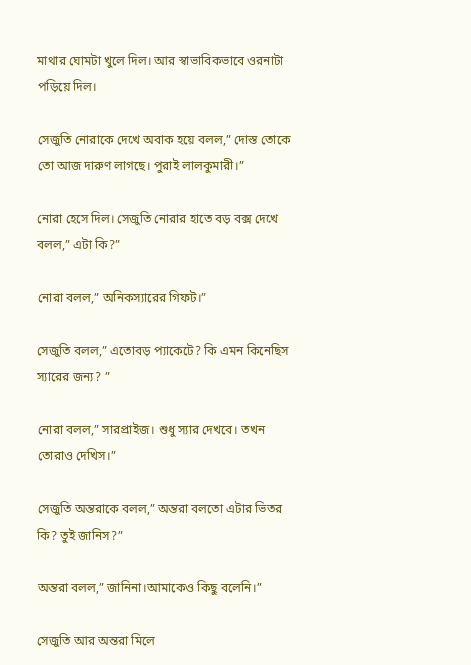মাথার ঘোমটা খুলে দিল। আর স্বাভাবিকভাবে ওরনাটা পড়িয়ে দিল।

সেজুতি নোরাকে দেখে অবাক হয়ে বলল,” দোস্ত তোকে তো আজ দারুণ লাগছে। পুরাই লালকুমারী।”

নোরা হেসে দিল। সেজুতি নোরার হাতে বড় বক্স দেখে বলল,” এটা কি?”

নোরা বলল,” অনিকস্যারের গিফট।”

সেজুতি বলল,” এতোবড় প্যাকেটে? কি এমন কিনেছিস স্যারের জন্য? ”

নোরা বলল,” সারপ্রাইজ। শুধু স্যার দেখবে। তখন তোরাও দেখিস।”

সেজুতি অন্তরাকে বলল,” অন্তরা বলতো এটার ভিতর কি? তুই জানিস?”

অন্তরা বলল,” জানিনা।আমাকেও কিছু বলেনি।”

সেজুতি আর অন্তরা মিলে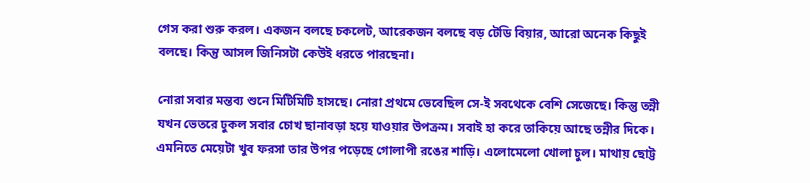গেস করা শুরু করল। একজন বলছে চকলেট, আরেকজন বলছে বড় টেডি বিয়ার, আরো অনেক কিছুই বলছে। কিন্তু আসল জিনিসটা কেউই ধরতে পারছেনা।

নোরা সবার মন্তব্য শুনে মিটিমিটি হাসছে। নোরা প্রথমে ভেবেছিল সে-ই সবথেকে বেশি সেজেছে। কিন্তু তন্নী যখন ভেতরে ঢুকল সবার চোখ ছানাবড়া হয়ে যাওয়ার উপক্রম। সবাই হা করে তাকিয়ে আছে তন্নীর দিকে। এমনিতে মেয়েটা খুব ফরসা তার উপর পড়েছে গোলাপী রঙের শাড়ি। এলোমেলো খোলা চুল। মাথায় ছোট্ট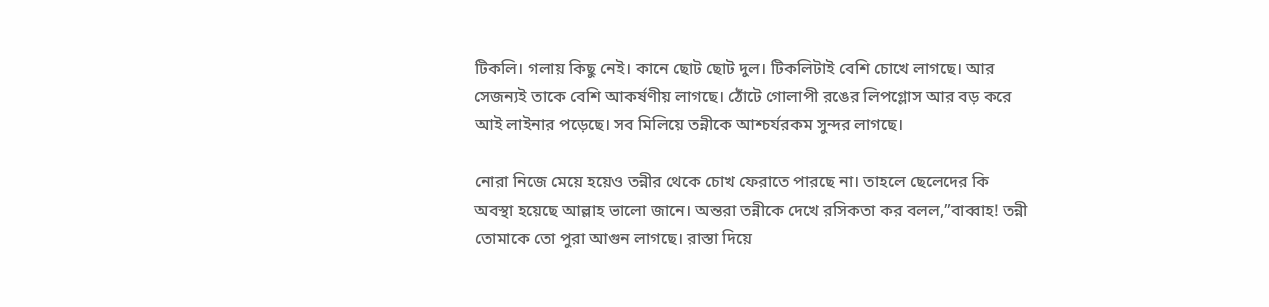টিকলি। গলায় কিছু নেই। কানে ছোট ছোট দুল। টিকলিটাই বেশি চোখে লাগছে। আর সেজন্যই তাকে বেশি আকর্ষণীয় লাগছে। ঠোঁটে গোলাপী রঙের লিপগ্লোস আর বড় করে আই লাইনার পড়েছে। সব মিলিয়ে তন্নীকে আশ্চর্যরকম সুন্দর লাগছে।

নোরা নিজে মেয়ে হয়েও তন্নীর থেকে চোখ ফেরাতে পারছে না। তাহলে ছেলেদের কি অবস্থা হয়েছে আল্লাহ ভালো জানে। অন্তরা তন্নীকে দেখে রসিকতা কর বলল,”বাব্বাহ! তন্নী তোমাকে তো পুরা আগুন লাগছে। রাস্তা দিয়ে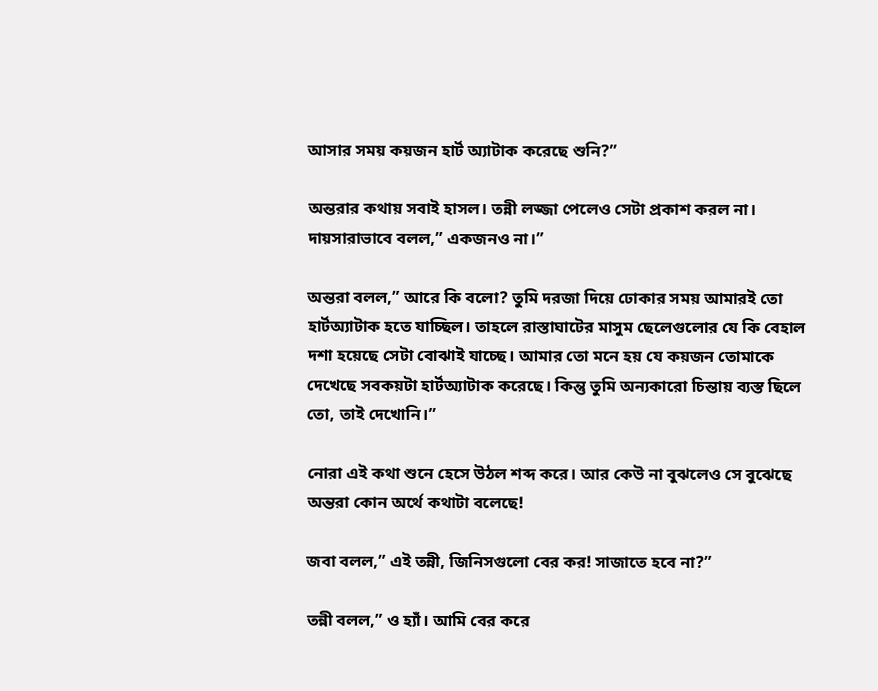আসার সময় কয়জন হার্ট অ্যাটাক করেছে শুনি?”

অন্তরার কথায় সবাই হাসল। তন্নী লজ্জা পেলেও সেটা প্রকাশ করল না। দায়সারাভাবে বলল,” একজনও না।”

অন্তরা বলল,” আরে কি বলো? তুমি দরজা দিয়ে ঢোকার সময় আমারই তো হার্টঅ্যাটাক হতে যাচ্ছিল। তাহলে রাস্তাঘাটের মাসুম ছেলেগুলোর যে কি বেহাল দশা হয়েছে সেটা বোঝাই যাচ্ছে। আমার তো মনে হয় যে কয়জন তোমাকে দেখেছে সবকয়টা হার্টঅ্যাটাক করেছে। কিন্তু তুমি অন্যকারো চিন্তায় ব্যস্ত ছিলে তো, তাই দেখোনি।”

নোরা এই কথা শুনে হেসে উঠল শব্দ করে। আর কেউ না বুঝলেও সে বুঝেছে অন্তরা কোন অর্থে কথাটা বলেছে!

জবা বলল,” এই তন্নী, জিনিসগুলো বের কর! সাজাতে হবে না?”

তন্নী বলল,” ও হ্যাঁ। আমি বের করে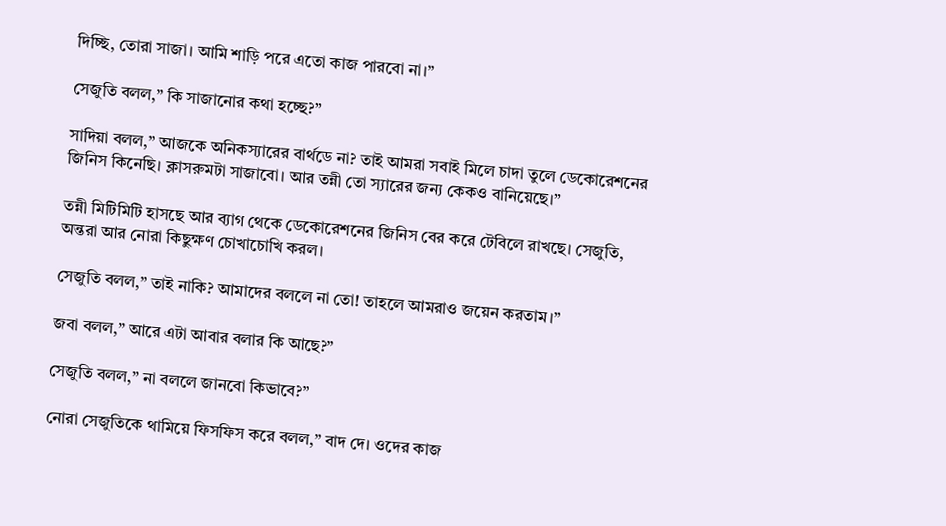দিচ্ছি, তোরা সাজা। আমি শাড়ি পরে এতো কাজ পারবো না।”

সেজুতি বলল,” কি সাজানোর কথা হচ্ছে?”

সাদিয়া বলল,” আজকে অনিকস্যারের বার্থডে না? তাই আমরা সবাই মিলে চাদা তুলে ডেকোরেশনের জিনিস কিনেছি। ক্লাসরুমটা সাজাবো। আর তন্নী তো স্যারের জন্য কেকও বানিয়েছে।”

তন্নী মিটিমিটি হাসছে আর ব্যাগ থেকে ডেকোরেশনের জিনিস বের করে টেবিলে রাখছে। সেজুতি, অন্তরা আর নোরা কিছুক্ষণ চোখাচোখি করল।

সেজুতি বলল,” তাই নাকি? আমাদের বললে না তো! তাহলে আমরাও জয়েন করতাম।”

জবা বলল,” আরে এটা আবার বলার কি আছে?”

সেজুতি বলল,” না বললে জানবো কিভাবে?”

নোরা সেজুতিকে থামিয়ে ফিসফিস করে বলল,” বাদ দে। ওদের কাজ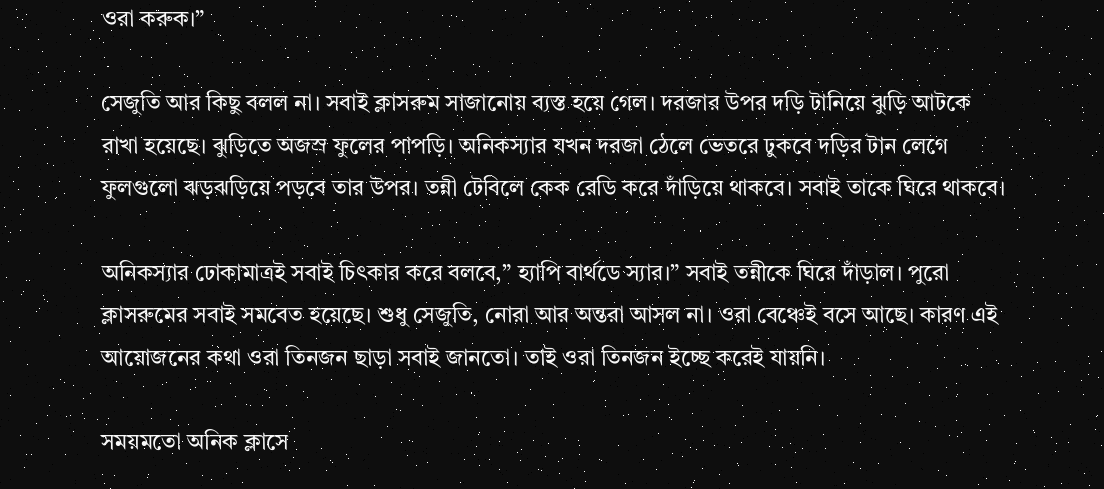ওরা করুক।”

সেজুতি আর কিছু বলল না। সবাই ক্লাসরুম সাজানোয় ব্যস্ত হয়ে গেল। দরজার উপর দড়ি টানিয়ে ঝুড়ি আটকে রাখা হয়েছে। ঝুড়িতে অজস্র ফুলের পাপড়ি। অনিকস্যার যখন দরজা ঠেলে ভেতরে ঢুকবে দড়ির টান লেগে ফুলগুলো ঝড়ঝড়িয়ে পড়বে তার উপর। তন্নী টেবিলে কেক রেডি করে দাঁড়িয়ে থাকবে। সবাই তাকে ঘিরে থাকবে।

অনিকস্যার ঢোকামাত্রই সবাই চিৎকার করে বলবে,” হ্যাপি বার্থডে স্যার।” সবাই তন্নীকে ঘিরে দাঁড়াল। পুরো ক্লাসরুমের সবাই সমবেত হয়েছে। শুধু সেজুতি, নোরা আর অন্তরা আসল না। ওরা বেঞ্চেই বসে আছে। কারণ এই আয়োজনের কথা ওরা তিনজন ছাড়া সবাই জানতো। তাই ওরা তিনজন ইচ্ছে করেই যায়নি।

সময়মতো অনিক ক্লাসে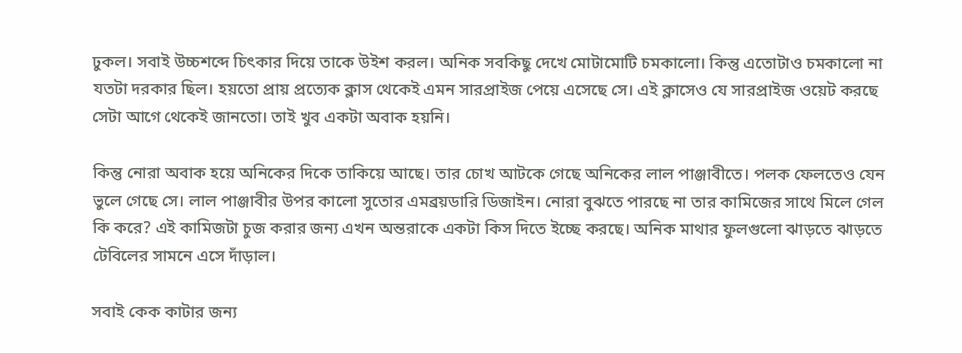ঢুকল। সবাই উচ্চশব্দে চিৎকার দিয়ে তাকে উইশ করল। অনিক সবকিছু দেখে মোটামোটি চমকালো। কিন্তু এতোটাও চমকালো না যতটা দরকার ছিল। হয়তো প্রায় প্রত্যেক ক্লাস থেকেই এমন সারপ্রাইজ পেয়ে এসেছে সে। এই ক্লাসেও যে সারপ্রাইজ ওয়েট করছে সেটা আগে থেকেই জানতো। তাই খুব একটা অবাক হয়নি।

কিন্তু নোরা অবাক হয়ে অনিকের দিকে তাকিয়ে আছে। তার চোখ আটকে গেছে অনিকের লাল পাঞ্জাবীতে। পলক ফেলতেও যেন ভুলে গেছে সে। লাল পাঞ্জাবীর উপর কালো সুতোর এমব্রয়ডারি ডিজাইন। নোরা বুঝতে পারছে না তার কামিজের সাথে মিলে গেল কি করে? এই কামিজটা চুজ করার জন্য এখন অন্তরাকে একটা কিস দিতে ইচ্ছে করছে। অনিক মাথার ফুলগুলো ঝাড়তে ঝাড়তে টেবিলের সামনে এসে দাঁড়াল।

সবাই কেক কাটার জন্য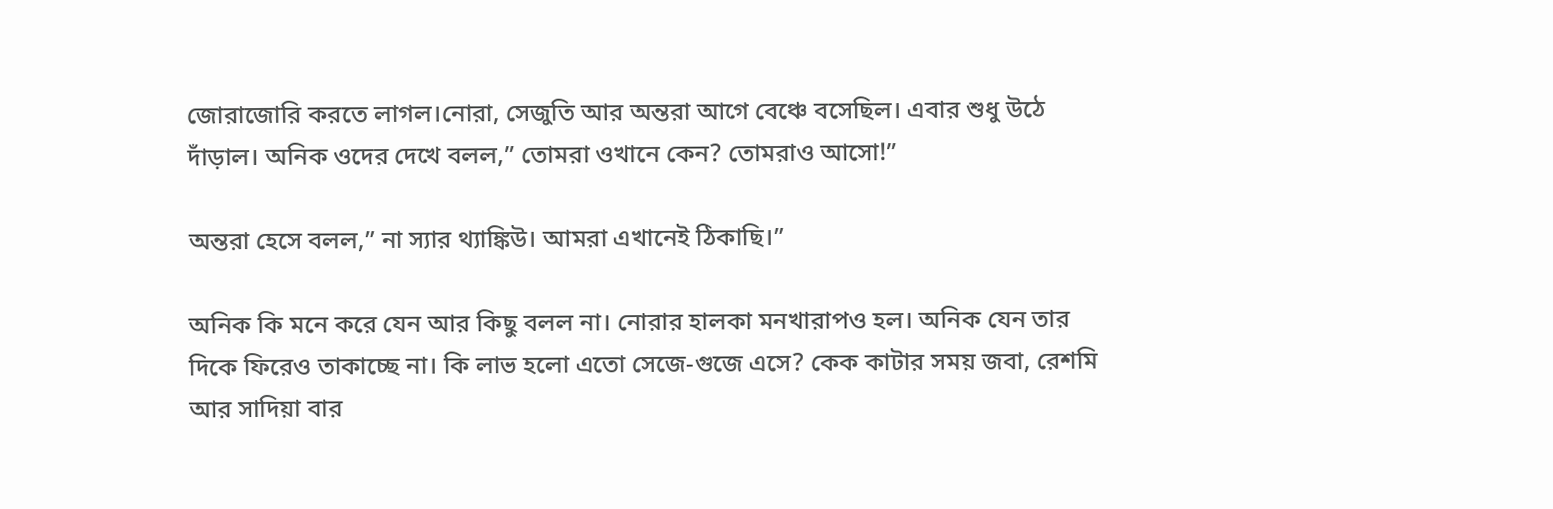জোরাজোরি করতে লাগল।নোরা, সেজুতি আর অন্তরা আগে বেঞ্চে বসেছিল। এবার শুধু উঠে দাঁড়াল। অনিক ওদের দেখে বলল,” তোমরা ওখানে কেন? তোমরাও আসো!”

অন্তরা হেসে বলল,” না স্যার থ্যাঙ্কিউ। আমরা এখানেই ঠিকাছি।”

অনিক কি মনে করে যেন আর কিছু বলল না। নোরার হালকা মনখারাপও হল। অনিক যেন তার দিকে ফিরেও তাকাচ্ছে না। কি লাভ হলো এতো সেজে-গুজে এসে? কেক কাটার সময় জবা, রেশমি আর সাদিয়া বার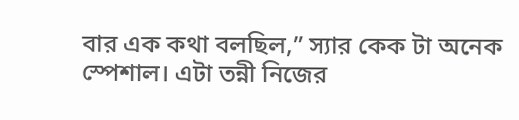বার এক কথা বলছিল,” স্যার কেক টা অনেক স্পেশাল। এটা তন্নী নিজের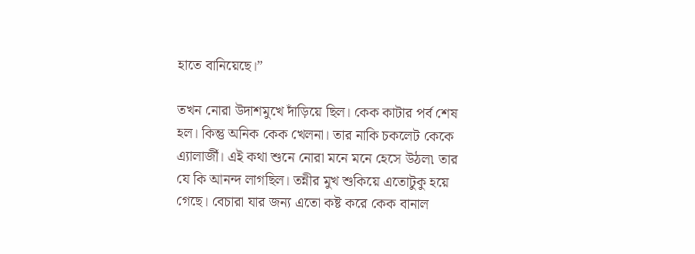হাতে বানিয়েছে।”

তখন নোরা উদাশমুখে দাঁড়িয়ে ছিল। কেক কাটার পর্ব শেষ হল। কিন্তু অনিক কেক খেলনা। তার নাকি চকলেট কেকে এ্যালার্জী। এই কথা শুনে নোরা মনে মনে হেসে উঠল৷ তার যে কি আনন্দ লাগছিল। তন্নীর মুখ শুকিয়ে এতোটুকু হয়ে গেছে। বেচারা যার জন্য এতো কষ্ট করে কেক বানাল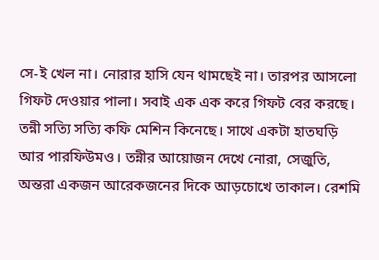সে-ই খেল না। নোরার হাসি যেন থামছেই না। তারপর আসলো গিফট দেওয়ার পালা। সবাই এক এক করে গিফট বের করছে। তন্নী সত্যি সত্যি কফি মেশিন কিনেছে। সাথে একটা হাতঘড়ি আর পারফিউমও। তন্নীর আয়োজন দেখে নোরা, সেজুতি, অন্তরা একজন আরেকজনের দিকে আড়চোখে তাকাল। রেশমি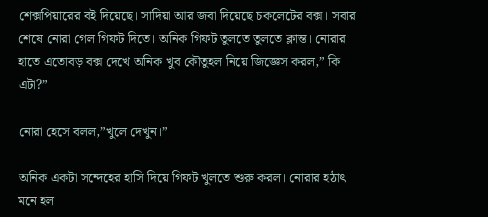শেক্সপিয়ারের বই দিয়েছে। সাদিয়া আর জবা দিয়েছে চকলেটের বক্স। সবার শেষে নোরা গেল গিফট দিতে। অনিক গিফট তুলতে তুলতে ক্লান্ত। নোরার হাতে এতোবড় বক্স দেখে অনিক খুব কৌতুহল নিয়ে জিজ্ঞেস করল,” কি এটা?”

নোরা হেসে বলল,”খুলে দেখুন।”

অনিক একটা সন্দেহের হাসি দিয়ে গিফট খুলতে শুরু করল। নোরার হঠাৎ মনে হল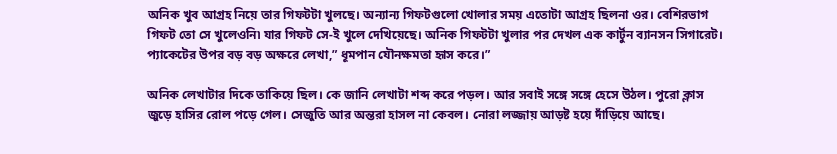অনিক খুব আগ্রহ নিয়ে তার গিফটটা খুলছে। অন্যান্য গিফটগুলো খোলার সময় এতোটা আগ্রহ ছিলনা ওর। বেশিরভাগ গিফট তো সে খুলেওনি৷ যার গিফট সে-ই খুলে দেখিয়েছে। অনিক গিফটটা খুলার পর দেখল এক কার্টুন ব্যানসন সিগারেট। প্যাকেটের উপর বড় বড় অক্ষরে লেখা,” ধূমপান যৌনক্ষমতা হৃাস করে।”

অনিক লেখাটার দিকে তাকিয়ে ছিল। কে জানি লেখাটা শব্দ করে পড়ল। আর সবাই সঙ্গে সঙ্গে হেসে উঠল। পুরো ক্লাস জুড়ে হাসির রোল পড়ে গেল। সেজুতি আর অন্তরা হাসল না কেবল। নোরা লজ্জায় আড়ষ্ট হয়ে দাঁড়িয়ে আছে।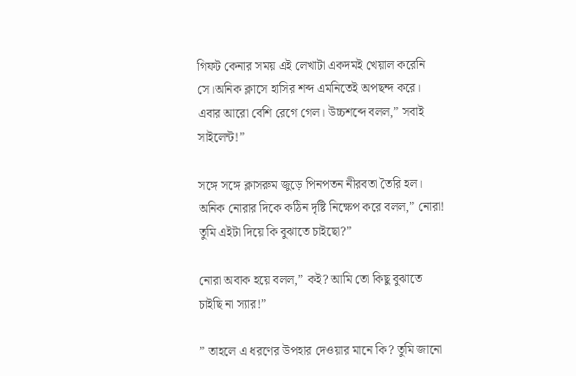গিফট কেনার সময় এই লেখাটা একদমই খেয়াল করেনি সে।অনিক ক্লাসে হাসির শব্দ এমনিতেই অপছন্দ করে। এবার আরো বেশি রেগে গেল। উচ্চশব্দে বলল,” সবাই সাইলেন্ট!”

সঙ্গে সঙ্গে ক্লাসরুম জুড়ে পিনপতন নীরবতা তৈরি হল। অনিক নোরার দিকে কঠিন দৃষ্টি নিক্ষেপ করে বলল,” নোরা! তুমি এইটা দিয়ে কি বুঝাতে চাইছো?”

নোরা অবাক হয়ে বলল,” কই? আমি তো কিছু বুঝাতে চাইছি না স্যার!”

” তাহলে এ ধরণের উপহার দেওয়ার মানে কি? তুমি জানো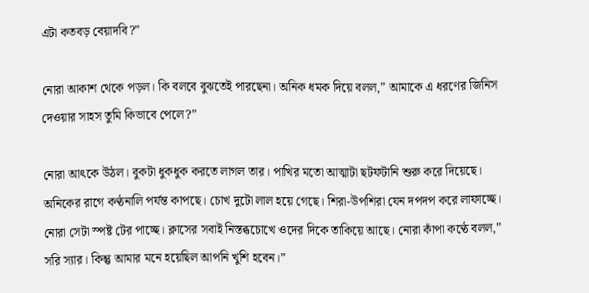এটা কতবড় বেয়াদবি?”

নোরা আকাশ থেকে পড়ল। কি বলবে বুঝতেই পারছেনা। অনিক ধমক দিয়ে বলল,” আমাকে এ ধরণের জিনিস দেওয়ার সাহস তুমি কিভাবে পেলে?”

নোরা আৎকে উঠল। বুকটা ধুকধুক করতে লাগল তার। পাখির মতো আত্মাটা ছটফটানি শুরু করে দিয়েছে। অনিকের রাগে কণ্ঠনালি পর্যন্ত কাপছে। চোখ দুটো লাল হয়ে গেছে। শিরা-উপশিরা যেন দপদপ করে লাফাচ্ছে। নোরা সেটা স্পষ্ট টের পাচ্ছে। ক্লাসের সবাই নিস্তব্ধচোখে ওদের দিকে তাকিয়ে আছে। নোরা কাঁপা কণ্ঠে বলল,” সরি স্যার। কিন্তু আমার মনে হয়েছিল আপনি খুশি হবেন।”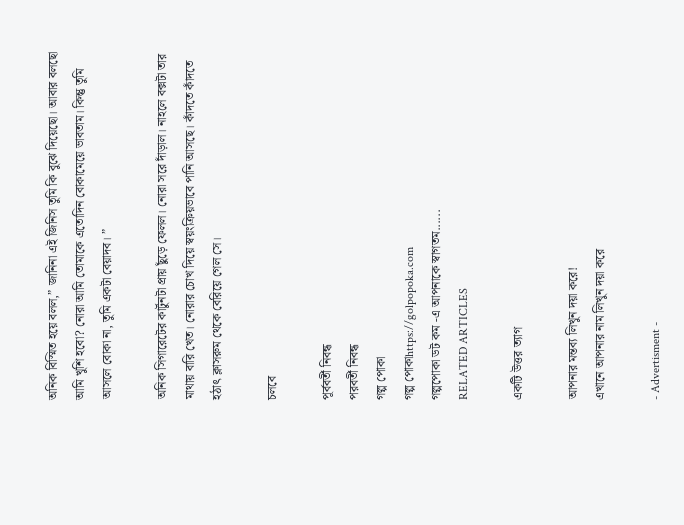অনিক বিস্মিত হয়ে বলল,” জানিনা এই জিনিস তুমি কি বুঝে দিয়েছো। আবার বলছো আমি খুশি হবো? নোরা আমি তোমাকে এতোদিন বোকামেয়ে ভাবতাম। কিন্তু তুমি আসলে বোকা না, তুমি একটা বেয়াদব। ”

অনিক সিগারেটের কার্টুনটা প্রায় ছুঁড়ে ফেলল। নোরা সরে দাঁড়াল। নাহলে বক্সটা তার মাথায় বারি খেত। নোরার চোখ দিয়ে স্বয়ংক্রিয়ভাবে পানি আসছে। কাঁদতে কাঁদতে হঠাৎ ক্লাসরুম থেকে বেরিয়ে গেল সে।

চলবে

পূর্ববর্তী নিবন্ধ
পরবর্তী নিবন্ধ
গল্প পোকা
গল্প পোকাhttps://golpopoka.com
গল্পপোকা ডট কম -এ আপনাকে স্বাগতম......
RELATED ARTICLES

একটি উত্তর ত্যাগ

আপনার মন্তব্য লিখুন দয়া করে!
এখানে আপনার নাম লিখুন দয়া করে

- Advertisment -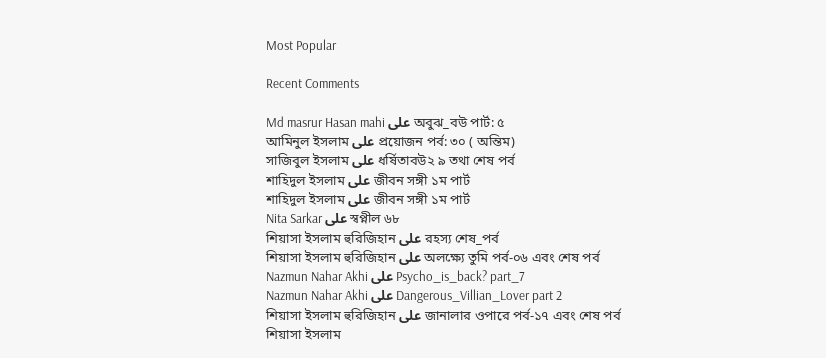Most Popular

Recent Comments

Md masrur Hasan mahi على অবুঝ_বউ পার্ট: ৫
আমিনুল ইসলাম على প্রয়োজন পর্ব: ৩০ ( অন্তিম)
সাজিবুল ইসলাম على ধর্ষিতাবউ২ ৯ তথা শেষ পর্ব
শাহিদুল ইসলাম على জীবন সঙ্গী ১ম পার্ট
শাহিদুল ইসলাম على জীবন সঙ্গী ১ম পার্ট
Nita Sarkar على স্বপ্নীল ৬৮
শিয়াসা ইসলাম হুরিজিহান على রহস্য শেষ_পর্ব
শিয়াসা ইসলাম হুরিজিহান على অলক্ষ্যে তুমি পর্ব-০৬ এবং শেষ পর্ব
Nazmun Nahar Akhi على Psycho_is_back? part_7
Nazmun Nahar Akhi على Dangerous_Villian_Lover part 2
শিয়াসা ইসলাম হুরিজিহান على জানালার ওপারে পর্ব-১৭ এবং শেষ পর্ব
শিয়াসা ইসলাম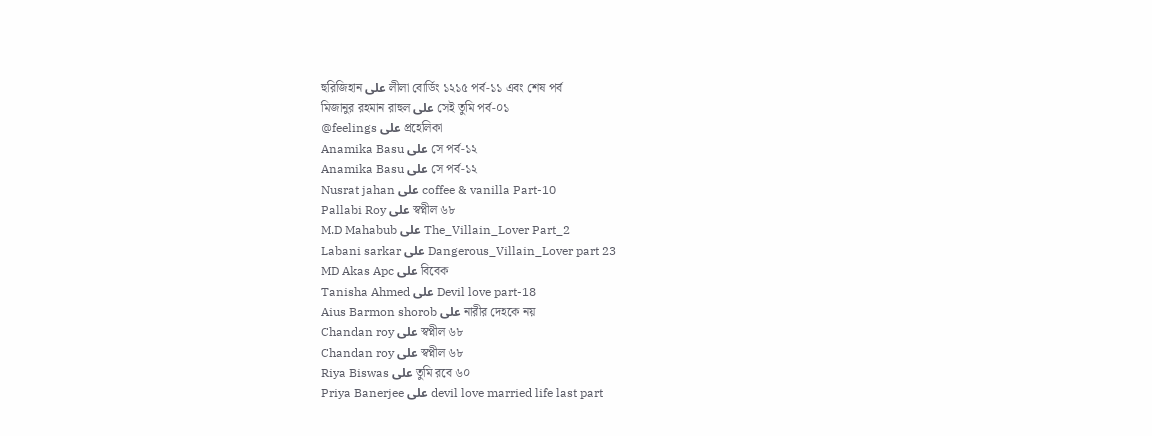হুরিজিহান على লীলা বোর্ডিং ১২১৫ পর্ব-১১ এবং শেষ পর্ব
মিজানুর রহমান রাহুল على সেই তুমি পর্ব-০১
@feelings على প্রহেলিকা
Anamika Basu على সে পর্ব-১২
Anamika Basu على সে পর্ব-১২
Nusrat jahan على coffee & vanilla Part-10
Pallabi Roy على স্বপ্নীল ৬৮
M.D Mahabub على The_Villain_Lover Part_2
Labani sarkar على Dangerous_Villain_Lover part 23
MD Akas Apc على বিবেক
Tanisha Ahmed على Devil love part-18
Aius Barmon shorob على নারীর দেহকে নয়
Chandan roy على স্বপ্নীল ৬৮
Chandan roy على স্বপ্নীল ৬৮
Riya Biswas على তুমি রবে ৬০
Priya Banerjee على devil love married life last part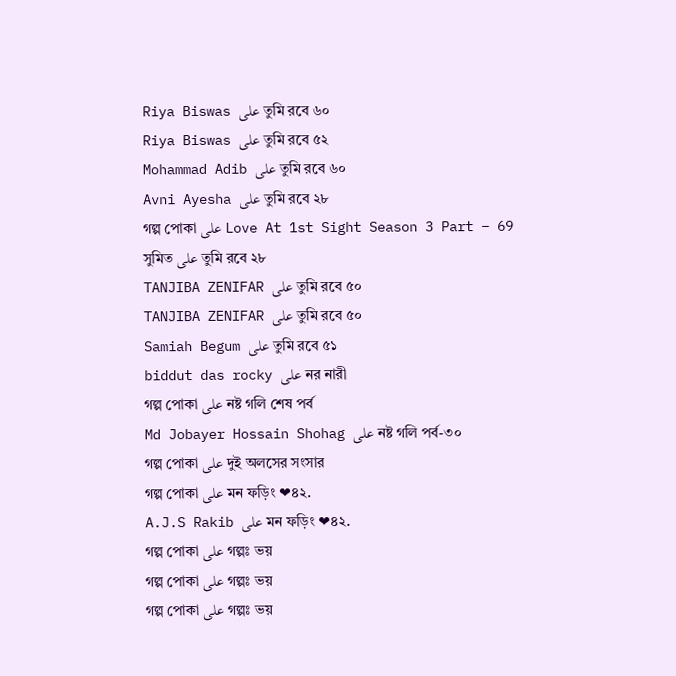Riya Biswas على তুমি রবে ৬০
Riya Biswas على তুমি রবে ৫২
Mohammad Adib على তুমি রবে ৬০
Avni Ayesha على তুমি রবে ২৮
গল্প পোকা على Love At 1st Sight Season 3 Part – 69
সুমিত على তুমি রবে ২৮
TANJIBA ZENIFAR على তুমি রবে ৫০
TANJIBA ZENIFAR على তুমি রবে ৫০
Samiah Begum على তুমি রবে ৫১
biddut das rocky على নর নারী
গল্প পোকা على নষ্ট গলি শেষ পর্ব
Md Jobayer Hossain Shohag على নষ্ট গলি পর্ব-৩০
গল্প পোকা على দুই অলসের সংসার
গল্প পোকা على মন ফড়িং ❤৪২.
A.J.S Rakib على মন ফড়িং ❤৪২.
গল্প পোকা على গল্পঃ ভয়
গল্প পোকা على গল্পঃ ভয়
গল্প পোকা على গল্পঃ ভয়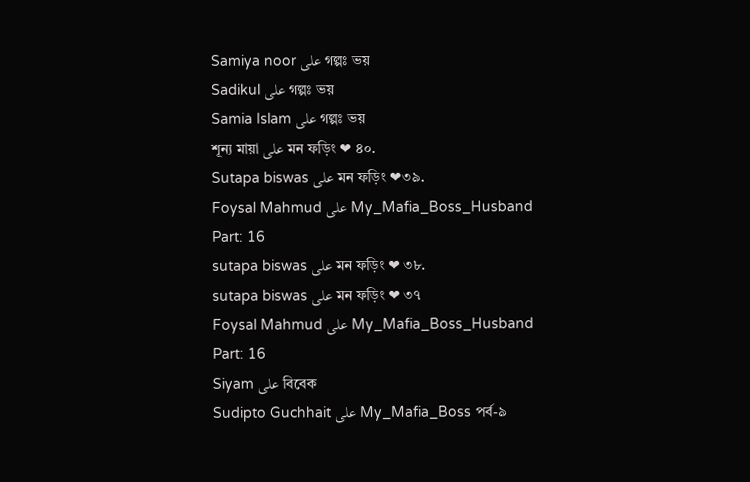Samiya noor على গল্পঃ ভয়
Sadikul على গল্পঃ ভয়
Samia Islam على গল্পঃ ভয়
শূন্য মায়া على মন ফড়িং ❤ ৪০.
Sutapa biswas على মন ফড়িং ❤৩৯.
Foysal Mahmud على My_Mafia_Boss_Husband Part: 16
sutapa biswas على মন ফড়িং ❤ ৩৮.
sutapa biswas على মন ফড়িং ❤ ৩৭
Foysal Mahmud على My_Mafia_Boss_Husband Part: 16
Siyam على বিবেক
Sudipto Guchhait على My_Mafia_Boss পর্ব-৯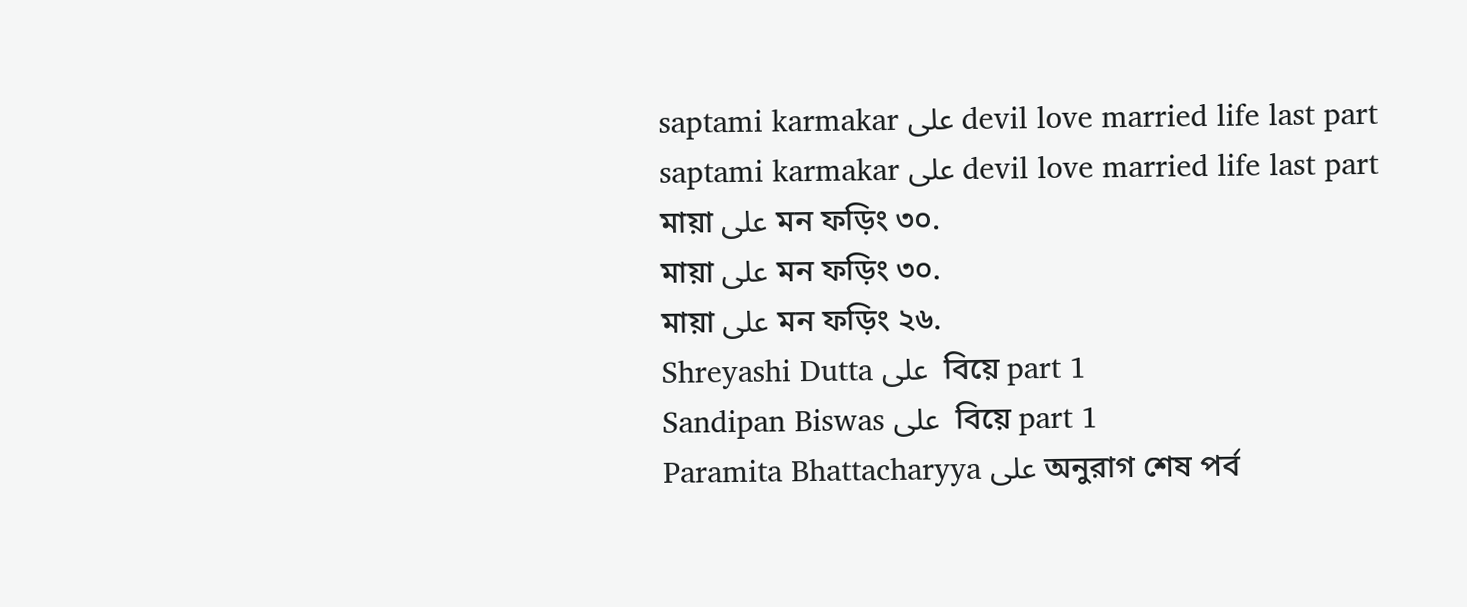saptami karmakar على devil love married life last part
saptami karmakar على devil love married life last part
মায়া على মন ফড়িং ৩০.
মায়া على মন ফড়িং ৩০.
মায়া على মন ফড়িং ২৬.
Shreyashi Dutta على  বিয়ে part 1
Sandipan Biswas على  বিয়ে part 1
Paramita Bhattacharyya على অনুরাগ শেষ পর্ব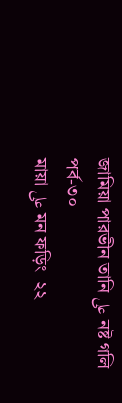জামিয়া পারভীন তানি على নষ্ট গলি পর্ব-৩০
মায়া على মন ফড়িং  ২২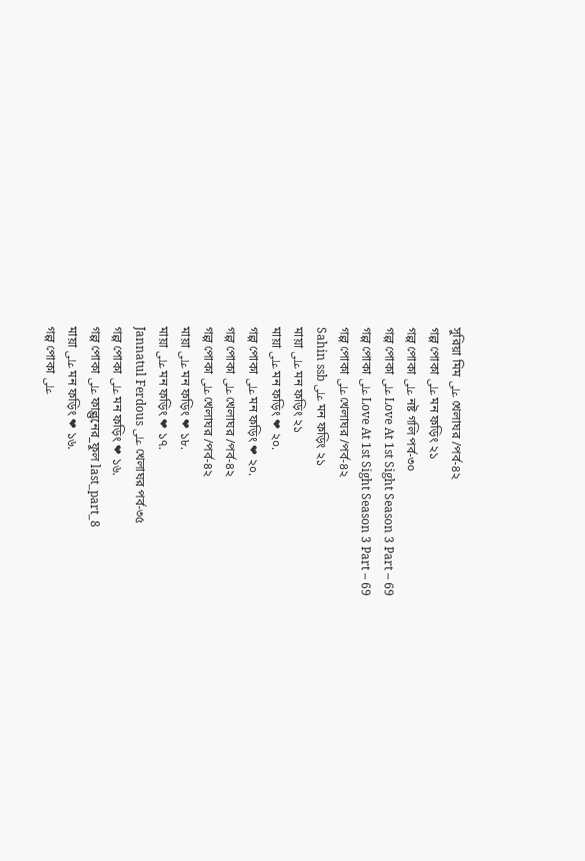সুরিয়া মিম على খেলাঘর /পর্ব-৪২
গল্প পোকা على মন ফড়িং ২১
গল্প পোকা على নষ্ট গলি পর্ব-৩০
গল্প পোকা على Love At 1st Sight Season 3 Part – 69
গল্প পোকা على Love At 1st Sight Season 3 Part – 69
গল্প পোকা على খেলাঘর /পর্ব-৪২
Sahin ssb على মন ফড়িং ২১
মায়া على মন ফড়িং ২১
মায়া على মন ফড়িং ❤ ২০.
গল্প পোকা على মন ফড়িং ❤ ২০.
গল্প পোকা على খেলাঘর /পর্ব-৪২
গল্প পোকা على খেলাঘর /পর্ব-৪২
মায়া على মন ফড়িং ❤ ১৮.
মায়া على মন ফড়িং ❤ ১৭.
Jannatul Ferdous على খেলাঘর পর্ব-৩৫
গল্প পোকা على মন ফড়িং ❤ ১৬.
গল্প পোকা على ফাল্গুনের_ফুল last_part_8
মায়া على মন ফড়িং ❤ ১৬.
গল্প পোকা على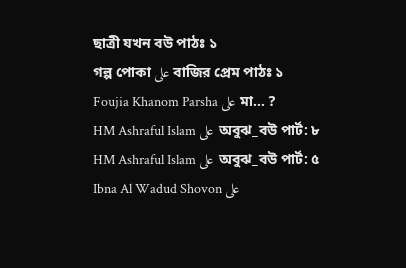ছাত্রী যখন বউ পাঠঃ ১
গল্প পোকা على বাজির প্রেম পাঠঃ ১
Foujia Khanom Parsha على মা… ?
HM Ashraful Islam على অবুঝ_বউ পার্ট: ৮
HM Ashraful Islam على অবুঝ_বউ পার্ট: ৫
Ibna Al Wadud Shovon على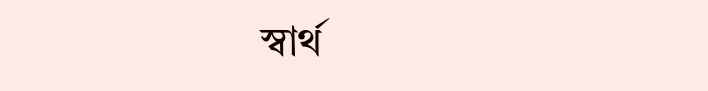স্বার্থ